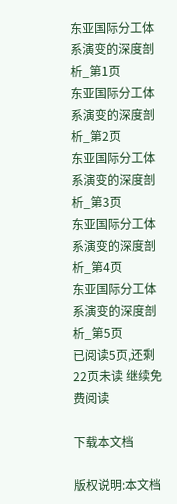东亚国际分工体系演变的深度剖析_第1页
东亚国际分工体系演变的深度剖析_第2页
东亚国际分工体系演变的深度剖析_第3页
东亚国际分工体系演变的深度剖析_第4页
东亚国际分工体系演变的深度剖析_第5页
已阅读5页,还剩22页未读 继续免费阅读

下载本文档

版权说明:本文档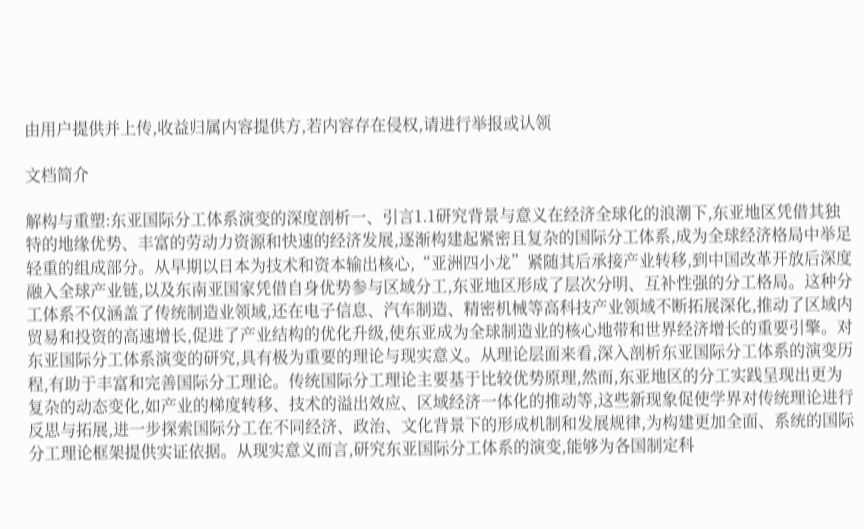由用户提供并上传,收益归属内容提供方,若内容存在侵权,请进行举报或认领

文档简介

解构与重塑:东亚国际分工体系演变的深度剖析一、引言1.1研究背景与意义在经济全球化的浪潮下,东亚地区凭借其独特的地缘优势、丰富的劳动力资源和快速的经济发展,逐渐构建起紧密且复杂的国际分工体系,成为全球经济格局中举足轻重的组成部分。从早期以日本为技术和资本输出核心,“亚洲四小龙”紧随其后承接产业转移,到中国改革开放后深度融入全球产业链,以及东南亚国家凭借自身优势参与区域分工,东亚地区形成了层次分明、互补性强的分工格局。这种分工体系不仅涵盖了传统制造业领域,还在电子信息、汽车制造、精密机械等高科技产业领域不断拓展深化,推动了区域内贸易和投资的高速增长,促进了产业结构的优化升级,使东亚成为全球制造业的核心地带和世界经济增长的重要引擎。对东亚国际分工体系演变的研究,具有极为重要的理论与现实意义。从理论层面来看,深入剖析东亚国际分工体系的演变历程,有助于丰富和完善国际分工理论。传统国际分工理论主要基于比较优势原理,然而,东亚地区的分工实践呈现出更为复杂的动态变化,如产业的梯度转移、技术的溢出效应、区域经济一体化的推动等,这些新现象促使学界对传统理论进行反思与拓展,进一步探索国际分工在不同经济、政治、文化背景下的形成机制和发展规律,为构建更加全面、系统的国际分工理论框架提供实证依据。从现实意义而言,研究东亚国际分工体系的演变,能够为各国制定科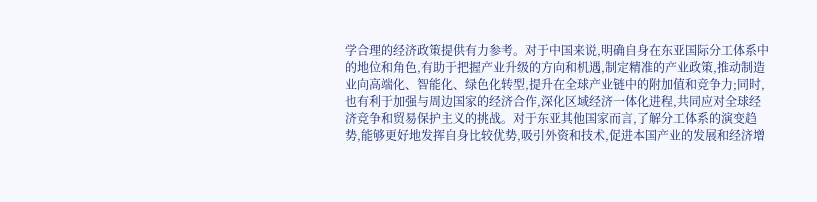学合理的经济政策提供有力参考。对于中国来说,明确自身在东亚国际分工体系中的地位和角色,有助于把握产业升级的方向和机遇,制定精准的产业政策,推动制造业向高端化、智能化、绿色化转型,提升在全球产业链中的附加值和竞争力;同时,也有利于加强与周边国家的经济合作,深化区域经济一体化进程,共同应对全球经济竞争和贸易保护主义的挑战。对于东亚其他国家而言,了解分工体系的演变趋势,能够更好地发挥自身比较优势,吸引外资和技术,促进本国产业的发展和经济增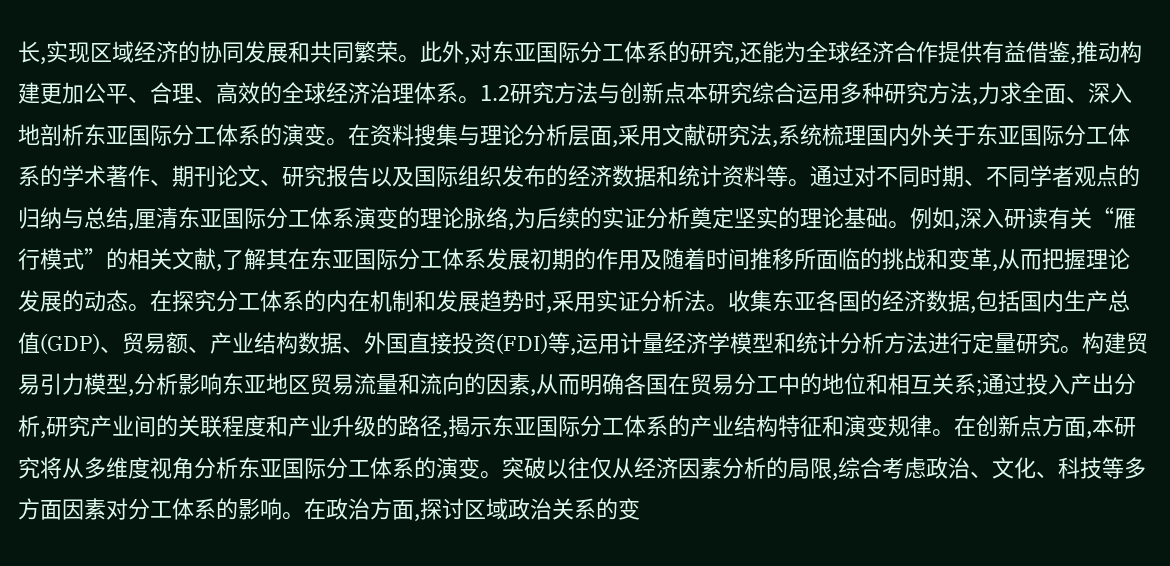长,实现区域经济的协同发展和共同繁荣。此外,对东亚国际分工体系的研究,还能为全球经济合作提供有益借鉴,推动构建更加公平、合理、高效的全球经济治理体系。1.2研究方法与创新点本研究综合运用多种研究方法,力求全面、深入地剖析东亚国际分工体系的演变。在资料搜集与理论分析层面,采用文献研究法,系统梳理国内外关于东亚国际分工体系的学术著作、期刊论文、研究报告以及国际组织发布的经济数据和统计资料等。通过对不同时期、不同学者观点的归纳与总结,厘清东亚国际分工体系演变的理论脉络,为后续的实证分析奠定坚实的理论基础。例如,深入研读有关“雁行模式”的相关文献,了解其在东亚国际分工体系发展初期的作用及随着时间推移所面临的挑战和变革,从而把握理论发展的动态。在探究分工体系的内在机制和发展趋势时,采用实证分析法。收集东亚各国的经济数据,包括国内生产总值(GDP)、贸易额、产业结构数据、外国直接投资(FDI)等,运用计量经济学模型和统计分析方法进行定量研究。构建贸易引力模型,分析影响东亚地区贸易流量和流向的因素,从而明确各国在贸易分工中的地位和相互关系;通过投入产出分析,研究产业间的关联程度和产业升级的路径,揭示东亚国际分工体系的产业结构特征和演变规律。在创新点方面,本研究将从多维度视角分析东亚国际分工体系的演变。突破以往仅从经济因素分析的局限,综合考虑政治、文化、科技等多方面因素对分工体系的影响。在政治方面,探讨区域政治关系的变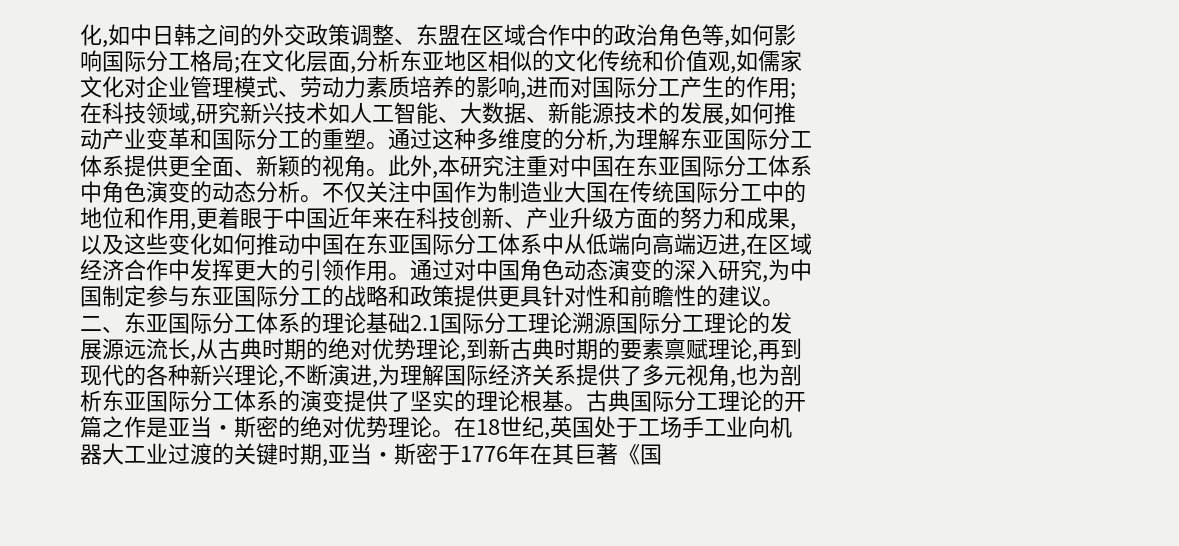化,如中日韩之间的外交政策调整、东盟在区域合作中的政治角色等,如何影响国际分工格局;在文化层面,分析东亚地区相似的文化传统和价值观,如儒家文化对企业管理模式、劳动力素质培养的影响,进而对国际分工产生的作用;在科技领域,研究新兴技术如人工智能、大数据、新能源技术的发展,如何推动产业变革和国际分工的重塑。通过这种多维度的分析,为理解东亚国际分工体系提供更全面、新颖的视角。此外,本研究注重对中国在东亚国际分工体系中角色演变的动态分析。不仅关注中国作为制造业大国在传统国际分工中的地位和作用,更着眼于中国近年来在科技创新、产业升级方面的努力和成果,以及这些变化如何推动中国在东亚国际分工体系中从低端向高端迈进,在区域经济合作中发挥更大的引领作用。通过对中国角色动态演变的深入研究,为中国制定参与东亚国际分工的战略和政策提供更具针对性和前瞻性的建议。二、东亚国际分工体系的理论基础2.1国际分工理论溯源国际分工理论的发展源远流长,从古典时期的绝对优势理论,到新古典时期的要素禀赋理论,再到现代的各种新兴理论,不断演进,为理解国际经济关系提供了多元视角,也为剖析东亚国际分工体系的演变提供了坚实的理论根基。古典国际分工理论的开篇之作是亚当・斯密的绝对优势理论。在18世纪,英国处于工场手工业向机器大工业过渡的关键时期,亚当・斯密于1776年在其巨著《国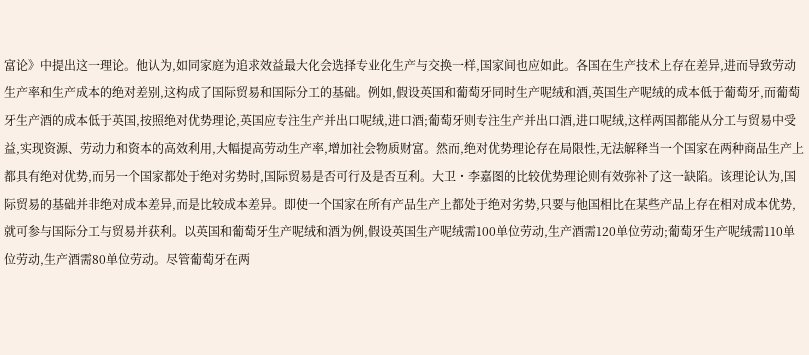富论》中提出这一理论。他认为,如同家庭为追求效益最大化会选择专业化生产与交换一样,国家间也应如此。各国在生产技术上存在差异,进而导致劳动生产率和生产成本的绝对差别,这构成了国际贸易和国际分工的基础。例如,假设英国和葡萄牙同时生产呢绒和酒,英国生产呢绒的成本低于葡萄牙,而葡萄牙生产酒的成本低于英国,按照绝对优势理论,英国应专注生产并出口呢绒,进口酒;葡萄牙则专注生产并出口酒,进口呢绒,这样两国都能从分工与贸易中受益,实现资源、劳动力和资本的高效利用,大幅提高劳动生产率,增加社会物质财富。然而,绝对优势理论存在局限性,无法解释当一个国家在两种商品生产上都具有绝对优势,而另一个国家都处于绝对劣势时,国际贸易是否可行及是否互利。大卫・李嘉图的比较优势理论则有效弥补了这一缺陷。该理论认为,国际贸易的基础并非绝对成本差异,而是比较成本差异。即使一个国家在所有产品生产上都处于绝对劣势,只要与他国相比在某些产品上存在相对成本优势,就可参与国际分工与贸易并获利。以英国和葡萄牙生产呢绒和酒为例,假设英国生产呢绒需100单位劳动,生产酒需120单位劳动;葡萄牙生产呢绒需110单位劳动,生产酒需80单位劳动。尽管葡萄牙在两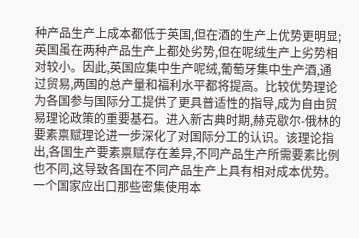种产品生产上成本都低于英国,但在酒的生产上优势更明显;英国虽在两种产品生产上都处劣势,但在呢绒生产上劣势相对较小。因此,英国应集中生产呢绒,葡萄牙集中生产酒,通过贸易,两国的总产量和福利水平都将提高。比较优势理论为各国参与国际分工提供了更具普适性的指导,成为自由贸易理论政策的重要基石。进入新古典时期,赫克歇尔-俄林的要素禀赋理论进一步深化了对国际分工的认识。该理论指出,各国生产要素禀赋存在差异,不同产品生产所需要素比例也不同,这导致各国在不同产品生产上具有相对成本优势。一个国家应出口那些密集使用本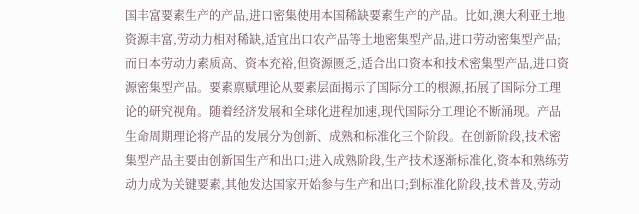国丰富要素生产的产品,进口密集使用本国稀缺要素生产的产品。比如,澳大利亚土地资源丰富,劳动力相对稀缺,适宜出口农产品等土地密集型产品,进口劳动密集型产品;而日本劳动力素质高、资本充裕,但资源匮乏,适合出口资本和技术密集型产品,进口资源密集型产品。要素禀赋理论从要素层面揭示了国际分工的根源,拓展了国际分工理论的研究视角。随着经济发展和全球化进程加速,现代国际分工理论不断涌现。产品生命周期理论将产品的发展分为创新、成熟和标准化三个阶段。在创新阶段,技术密集型产品主要由创新国生产和出口;进入成熟阶段,生产技术逐渐标准化,资本和熟练劳动力成为关键要素,其他发达国家开始参与生产和出口;到标准化阶段,技术普及,劳动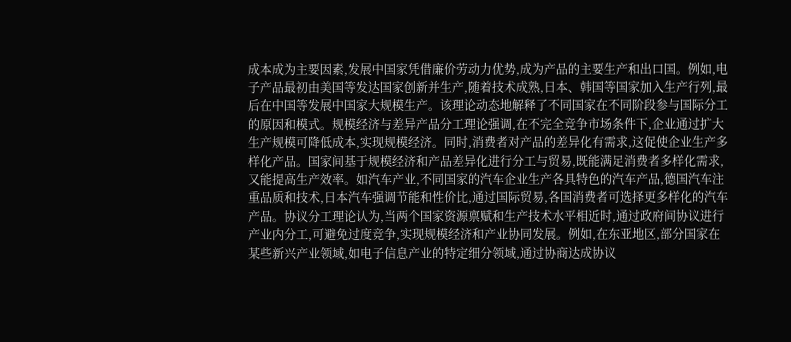成本成为主要因素,发展中国家凭借廉价劳动力优势,成为产品的主要生产和出口国。例如,电子产品最初由美国等发达国家创新并生产,随着技术成熟,日本、韩国等国家加入生产行列,最后在中国等发展中国家大规模生产。该理论动态地解释了不同国家在不同阶段参与国际分工的原因和模式。规模经济与差异产品分工理论强调,在不完全竞争市场条件下,企业通过扩大生产规模可降低成本,实现规模经济。同时,消费者对产品的差异化有需求,这促使企业生产多样化产品。国家间基于规模经济和产品差异化进行分工与贸易,既能满足消费者多样化需求,又能提高生产效率。如汽车产业,不同国家的汽车企业生产各具特色的汽车产品,德国汽车注重品质和技术,日本汽车强调节能和性价比,通过国际贸易,各国消费者可选择更多样化的汽车产品。协议分工理论认为,当两个国家资源禀赋和生产技术水平相近时,通过政府间协议进行产业内分工,可避免过度竞争,实现规模经济和产业协同发展。例如,在东亚地区,部分国家在某些新兴产业领域,如电子信息产业的特定细分领域,通过协商达成协议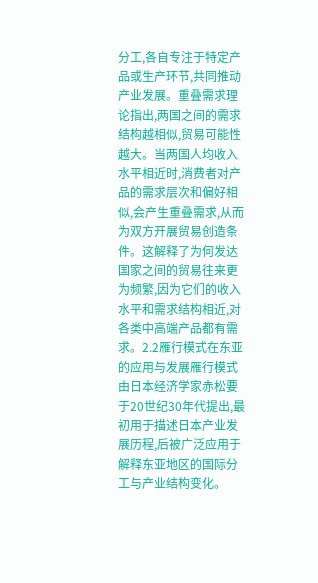分工,各自专注于特定产品或生产环节,共同推动产业发展。重叠需求理论指出,两国之间的需求结构越相似,贸易可能性越大。当两国人均收入水平相近时,消费者对产品的需求层次和偏好相似,会产生重叠需求,从而为双方开展贸易创造条件。这解释了为何发达国家之间的贸易往来更为频繁,因为它们的收入水平和需求结构相近,对各类中高端产品都有需求。2.2雁行模式在东亚的应用与发展雁行模式由日本经济学家赤松要于20世纪30年代提出,最初用于描述日本产业发展历程,后被广泛应用于解释东亚地区的国际分工与产业结构变化。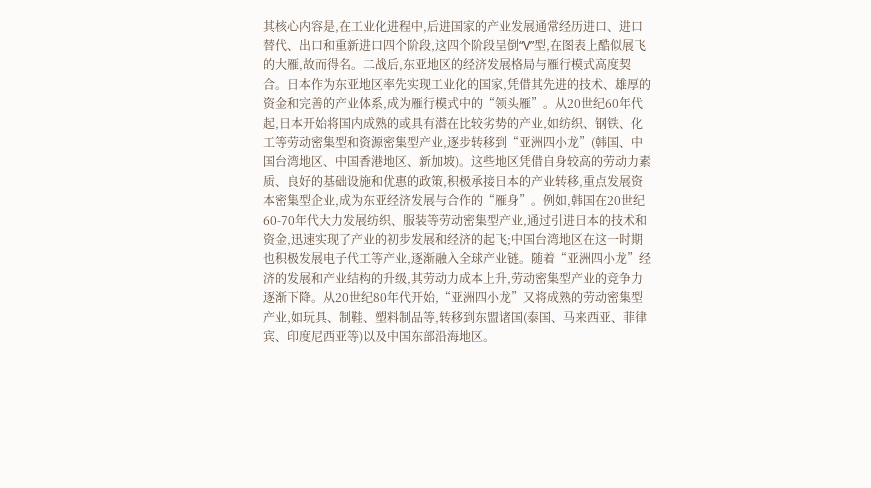其核心内容是,在工业化进程中,后进国家的产业发展通常经历进口、进口替代、出口和重新进口四个阶段,这四个阶段呈倒“V”型,在图表上酷似展飞的大雁,故而得名。二战后,东亚地区的经济发展格局与雁行模式高度契合。日本作为东亚地区率先实现工业化的国家,凭借其先进的技术、雄厚的资金和完善的产业体系,成为雁行模式中的“领头雁”。从20世纪60年代起,日本开始将国内成熟的或具有潜在比较劣势的产业,如纺织、钢铁、化工等劳动密集型和资源密集型产业,逐步转移到“亚洲四小龙”(韩国、中国台湾地区、中国香港地区、新加坡)。这些地区凭借自身较高的劳动力素质、良好的基础设施和优惠的政策,积极承接日本的产业转移,重点发展资本密集型企业,成为东亚经济发展与合作的“雁身”。例如,韩国在20世纪60-70年代大力发展纺织、服装等劳动密集型产业,通过引进日本的技术和资金,迅速实现了产业的初步发展和经济的起飞;中国台湾地区在这一时期也积极发展电子代工等产业,逐渐融入全球产业链。随着“亚洲四小龙”经济的发展和产业结构的升级,其劳动力成本上升,劳动密集型产业的竞争力逐渐下降。从20世纪80年代开始,“亚洲四小龙”又将成熟的劳动密集型产业,如玩具、制鞋、塑料制品等,转移到东盟诸国(泰国、马来西亚、菲律宾、印度尼西亚等)以及中国东部沿海地区。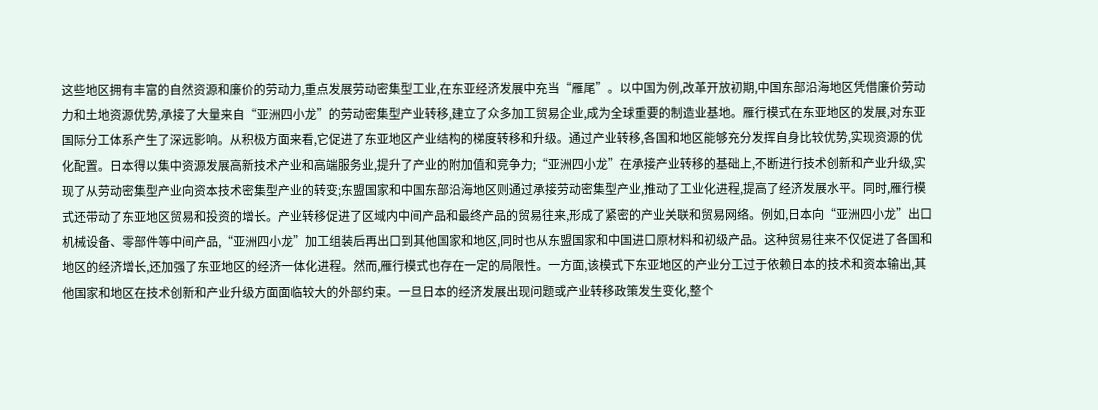这些地区拥有丰富的自然资源和廉价的劳动力,重点发展劳动密集型工业,在东亚经济发展中充当“雁尾”。以中国为例,改革开放初期,中国东部沿海地区凭借廉价劳动力和土地资源优势,承接了大量来自“亚洲四小龙”的劳动密集型产业转移,建立了众多加工贸易企业,成为全球重要的制造业基地。雁行模式在东亚地区的发展,对东亚国际分工体系产生了深远影响。从积极方面来看,它促进了东亚地区产业结构的梯度转移和升级。通过产业转移,各国和地区能够充分发挥自身比较优势,实现资源的优化配置。日本得以集中资源发展高新技术产业和高端服务业,提升了产业的附加值和竞争力;“亚洲四小龙”在承接产业转移的基础上,不断进行技术创新和产业升级,实现了从劳动密集型产业向资本技术密集型产业的转变;东盟国家和中国东部沿海地区则通过承接劳动密集型产业,推动了工业化进程,提高了经济发展水平。同时,雁行模式还带动了东亚地区贸易和投资的增长。产业转移促进了区域内中间产品和最终产品的贸易往来,形成了紧密的产业关联和贸易网络。例如,日本向“亚洲四小龙”出口机械设备、零部件等中间产品,“亚洲四小龙”加工组装后再出口到其他国家和地区,同时也从东盟国家和中国进口原材料和初级产品。这种贸易往来不仅促进了各国和地区的经济增长,还加强了东亚地区的经济一体化进程。然而,雁行模式也存在一定的局限性。一方面,该模式下东亚地区的产业分工过于依赖日本的技术和资本输出,其他国家和地区在技术创新和产业升级方面面临较大的外部约束。一旦日本的经济发展出现问题或产业转移政策发生变化,整个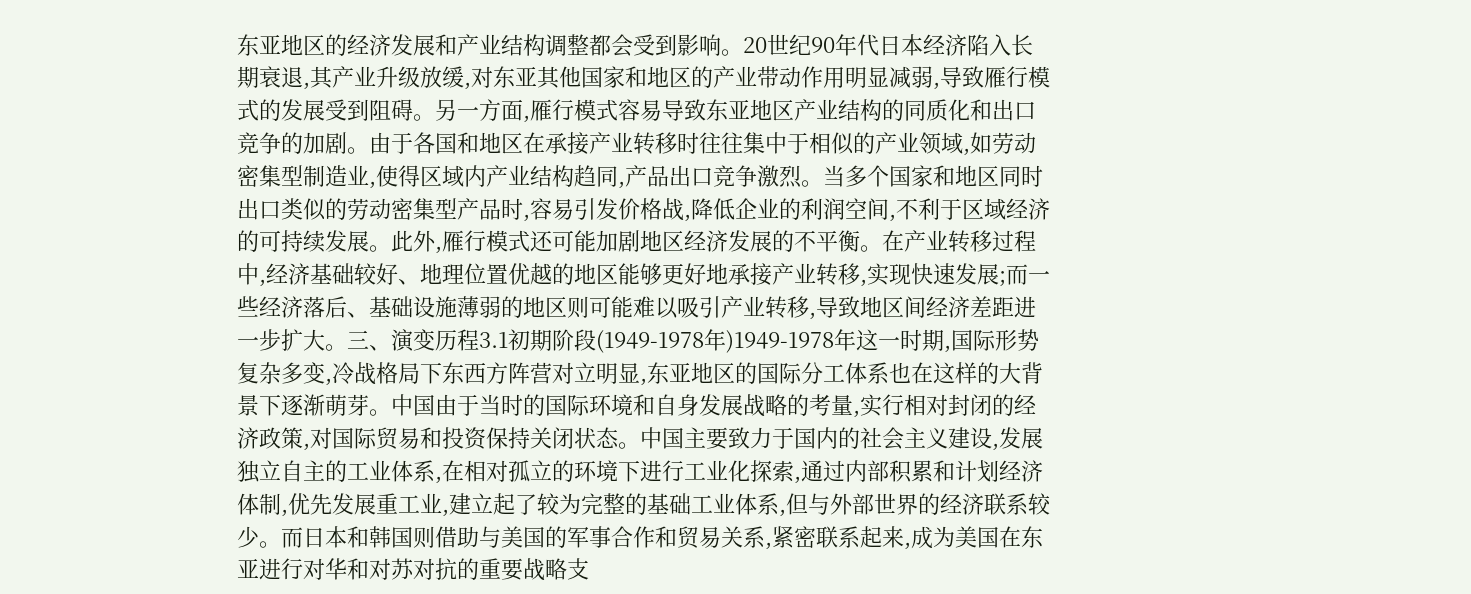东亚地区的经济发展和产业结构调整都会受到影响。20世纪90年代日本经济陷入长期衰退,其产业升级放缓,对东亚其他国家和地区的产业带动作用明显减弱,导致雁行模式的发展受到阻碍。另一方面,雁行模式容易导致东亚地区产业结构的同质化和出口竞争的加剧。由于各国和地区在承接产业转移时往往集中于相似的产业领域,如劳动密集型制造业,使得区域内产业结构趋同,产品出口竞争激烈。当多个国家和地区同时出口类似的劳动密集型产品时,容易引发价格战,降低企业的利润空间,不利于区域经济的可持续发展。此外,雁行模式还可能加剧地区经济发展的不平衡。在产业转移过程中,经济基础较好、地理位置优越的地区能够更好地承接产业转移,实现快速发展;而一些经济落后、基础设施薄弱的地区则可能难以吸引产业转移,导致地区间经济差距进一步扩大。三、演变历程3.1初期阶段(1949-1978年)1949-1978年这一时期,国际形势复杂多变,冷战格局下东西方阵营对立明显,东亚地区的国际分工体系也在这样的大背景下逐渐萌芽。中国由于当时的国际环境和自身发展战略的考量,实行相对封闭的经济政策,对国际贸易和投资保持关闭状态。中国主要致力于国内的社会主义建设,发展独立自主的工业体系,在相对孤立的环境下进行工业化探索,通过内部积累和计划经济体制,优先发展重工业,建立起了较为完整的基础工业体系,但与外部世界的经济联系较少。而日本和韩国则借助与美国的军事合作和贸易关系,紧密联系起来,成为美国在东亚进行对华和对苏对抗的重要战略支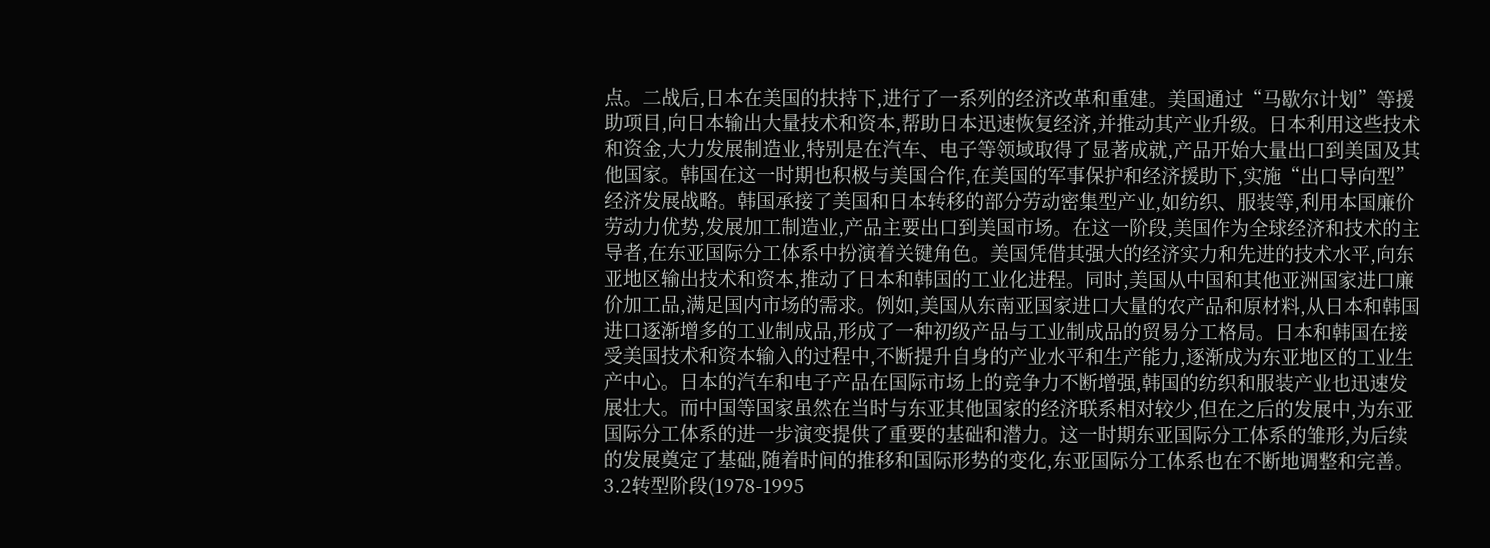点。二战后,日本在美国的扶持下,进行了一系列的经济改革和重建。美国通过“马歇尔计划”等援助项目,向日本输出大量技术和资本,帮助日本迅速恢复经济,并推动其产业升级。日本利用这些技术和资金,大力发展制造业,特别是在汽车、电子等领域取得了显著成就,产品开始大量出口到美国及其他国家。韩国在这一时期也积极与美国合作,在美国的军事保护和经济援助下,实施“出口导向型”经济发展战略。韩国承接了美国和日本转移的部分劳动密集型产业,如纺织、服装等,利用本国廉价劳动力优势,发展加工制造业,产品主要出口到美国市场。在这一阶段,美国作为全球经济和技术的主导者,在东亚国际分工体系中扮演着关键角色。美国凭借其强大的经济实力和先进的技术水平,向东亚地区输出技术和资本,推动了日本和韩国的工业化进程。同时,美国从中国和其他亚洲国家进口廉价加工品,满足国内市场的需求。例如,美国从东南亚国家进口大量的农产品和原材料,从日本和韩国进口逐渐增多的工业制成品,形成了一种初级产品与工业制成品的贸易分工格局。日本和韩国在接受美国技术和资本输入的过程中,不断提升自身的产业水平和生产能力,逐渐成为东亚地区的工业生产中心。日本的汽车和电子产品在国际市场上的竞争力不断增强,韩国的纺织和服装产业也迅速发展壮大。而中国等国家虽然在当时与东亚其他国家的经济联系相对较少,但在之后的发展中,为东亚国际分工体系的进一步演变提供了重要的基础和潜力。这一时期东亚国际分工体系的雏形,为后续的发展奠定了基础,随着时间的推移和国际形势的变化,东亚国际分工体系也在不断地调整和完善。3.2转型阶段(1978-1995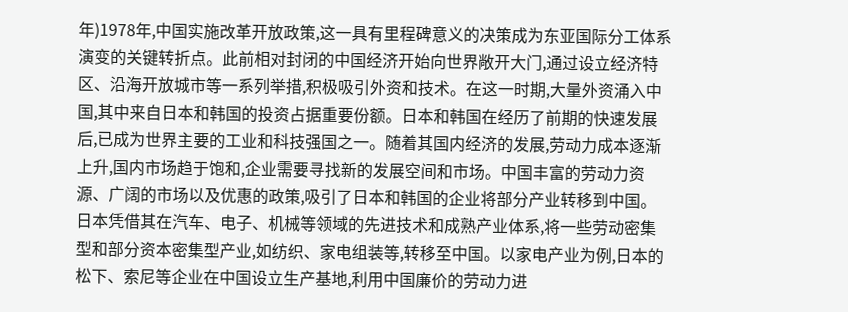年)1978年,中国实施改革开放政策,这一具有里程碑意义的决策成为东亚国际分工体系演变的关键转折点。此前相对封闭的中国经济开始向世界敞开大门,通过设立经济特区、沿海开放城市等一系列举措,积极吸引外资和技术。在这一时期,大量外资涌入中国,其中来自日本和韩国的投资占据重要份额。日本和韩国在经历了前期的快速发展后,已成为世界主要的工业和科技强国之一。随着其国内经济的发展,劳动力成本逐渐上升,国内市场趋于饱和,企业需要寻找新的发展空间和市场。中国丰富的劳动力资源、广阔的市场以及优惠的政策,吸引了日本和韩国的企业将部分产业转移到中国。日本凭借其在汽车、电子、机械等领域的先进技术和成熟产业体系,将一些劳动密集型和部分资本密集型产业,如纺织、家电组装等,转移至中国。以家电产业为例,日本的松下、索尼等企业在中国设立生产基地,利用中国廉价的劳动力进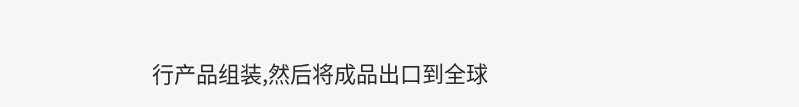行产品组装,然后将成品出口到全球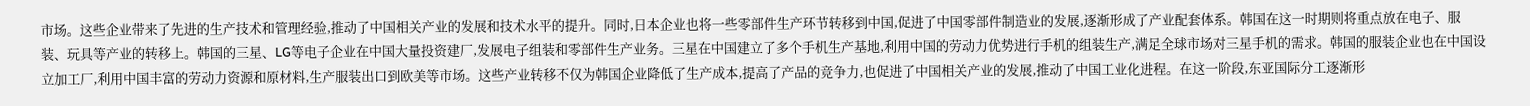市场。这些企业带来了先进的生产技术和管理经验,推动了中国相关产业的发展和技术水平的提升。同时,日本企业也将一些零部件生产环节转移到中国,促进了中国零部件制造业的发展,逐渐形成了产业配套体系。韩国在这一时期则将重点放在电子、服装、玩具等产业的转移上。韩国的三星、LG等电子企业在中国大量投资建厂,发展电子组装和零部件生产业务。三星在中国建立了多个手机生产基地,利用中国的劳动力优势进行手机的组装生产,满足全球市场对三星手机的需求。韩国的服装企业也在中国设立加工厂,利用中国丰富的劳动力资源和原材料,生产服装出口到欧美等市场。这些产业转移不仅为韩国企业降低了生产成本,提高了产品的竞争力,也促进了中国相关产业的发展,推动了中国工业化进程。在这一阶段,东亚国际分工逐渐形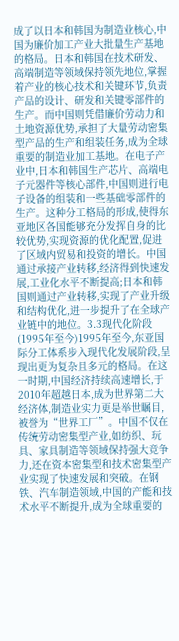成了以日本和韩国为制造业核心,中国为廉价加工产业大批量生产基地的格局。日本和韩国在技术研发、高端制造等领域保持领先地位,掌握着产业的核心技术和关键环节,负责产品的设计、研发和关键零部件的生产。而中国则凭借廉价劳动力和土地资源优势,承担了大量劳动密集型产品的生产和组装任务,成为全球重要的制造业加工基地。在电子产业中,日本和韩国生产芯片、高端电子元器件等核心部件,中国则进行电子设备的组装和一些基础零部件的生产。这种分工格局的形成,使得东亚地区各国能够充分发挥自身的比较优势,实现资源的优化配置,促进了区域内贸易和投资的增长。中国通过承接产业转移,经济得到快速发展,工业化水平不断提高;日本和韩国则通过产业转移,实现了产业升级和结构优化,进一步提升了在全球产业链中的地位。3.3现代化阶段(1995年至今)1995年至今,东亚国际分工体系步入现代化发展阶段,呈现出更为复杂且多元的格局。在这一时期,中国经济持续高速增长,于2010年超越日本,成为世界第二大经济体,制造业实力更是举世瞩目,被誉为“世界工厂”。中国不仅在传统劳动密集型产业,如纺织、玩具、家具制造等领域保持强大竞争力,还在资本密集型和技术密集型产业实现了快速发展和突破。在钢铁、汽车制造领域,中国的产能和技术水平不断提升,成为全球重要的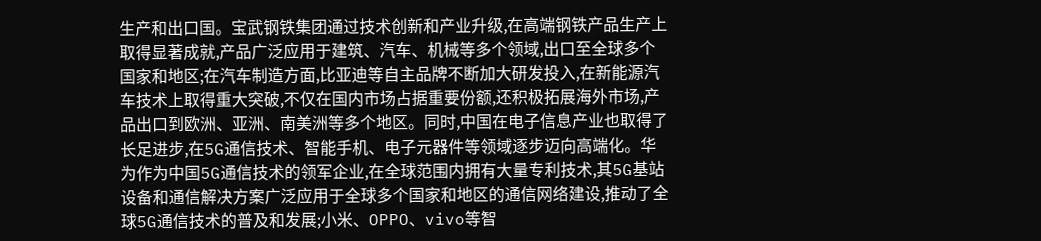生产和出口国。宝武钢铁集团通过技术创新和产业升级,在高端钢铁产品生产上取得显著成就,产品广泛应用于建筑、汽车、机械等多个领域,出口至全球多个国家和地区;在汽车制造方面,比亚迪等自主品牌不断加大研发投入,在新能源汽车技术上取得重大突破,不仅在国内市场占据重要份额,还积极拓展海外市场,产品出口到欧洲、亚洲、南美洲等多个地区。同时,中国在电子信息产业也取得了长足进步,在5G通信技术、智能手机、电子元器件等领域逐步迈向高端化。华为作为中国5G通信技术的领军企业,在全球范围内拥有大量专利技术,其5G基站设备和通信解决方案广泛应用于全球多个国家和地区的通信网络建设,推动了全球5G通信技术的普及和发展;小米、OPPO、vivo等智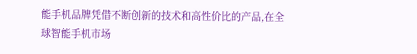能手机品牌凭借不断创新的技术和高性价比的产品,在全球智能手机市场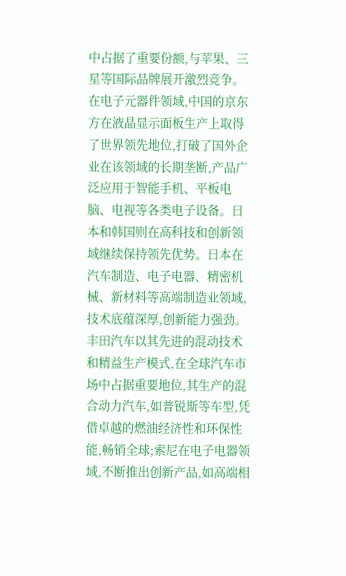中占据了重要份额,与苹果、三星等国际品牌展开激烈竞争。在电子元器件领域,中国的京东方在液晶显示面板生产上取得了世界领先地位,打破了国外企业在该领域的长期垄断,产品广泛应用于智能手机、平板电脑、电视等各类电子设备。日本和韩国则在高科技和创新领域继续保持领先优势。日本在汽车制造、电子电器、精密机械、新材料等高端制造业领域,技术底蕴深厚,创新能力强劲。丰田汽车以其先进的混动技术和精益生产模式,在全球汽车市场中占据重要地位,其生产的混合动力汽车,如普锐斯等车型,凭借卓越的燃油经济性和环保性能,畅销全球;索尼在电子电器领域,不断推出创新产品,如高端相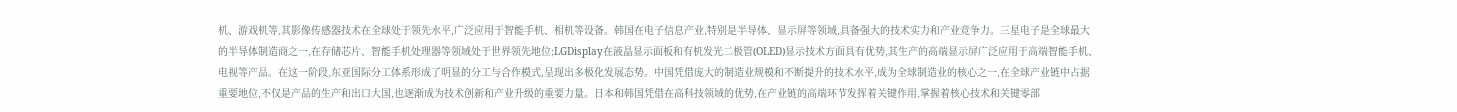机、游戏机等,其影像传感器技术在全球处于领先水平,广泛应用于智能手机、相机等设备。韩国在电子信息产业,特别是半导体、显示屏等领域,具备强大的技术实力和产业竞争力。三星电子是全球最大的半导体制造商之一,在存储芯片、智能手机处理器等领域处于世界领先地位;LGDisplay在液晶显示面板和有机发光二极管(OLED)显示技术方面具有优势,其生产的高端显示屏广泛应用于高端智能手机、电视等产品。在这一阶段,东亚国际分工体系形成了明显的分工与合作模式,呈现出多极化发展态势。中国凭借庞大的制造业规模和不断提升的技术水平,成为全球制造业的核心之一,在全球产业链中占据重要地位,不仅是产品的生产和出口大国,也逐渐成为技术创新和产业升级的重要力量。日本和韩国凭借在高科技领域的优势,在产业链的高端环节发挥着关键作用,掌握着核心技术和关键零部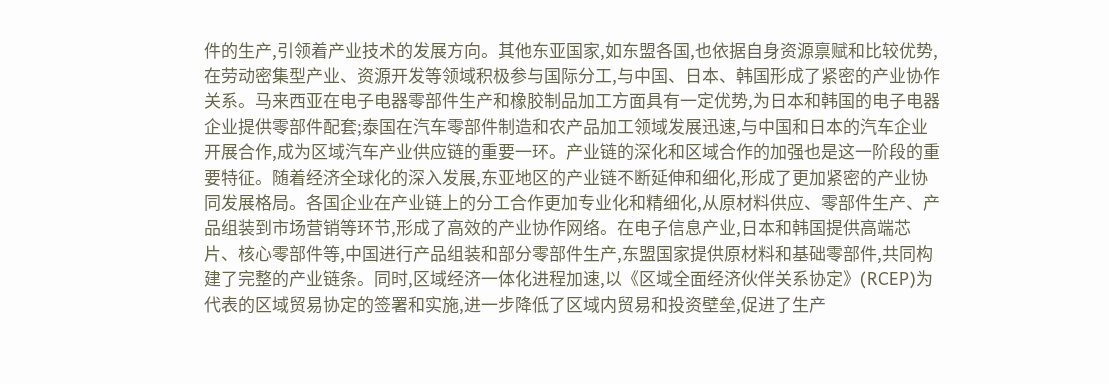件的生产,引领着产业技术的发展方向。其他东亚国家,如东盟各国,也依据自身资源禀赋和比较优势,在劳动密集型产业、资源开发等领域积极参与国际分工,与中国、日本、韩国形成了紧密的产业协作关系。马来西亚在电子电器零部件生产和橡胶制品加工方面具有一定优势,为日本和韩国的电子电器企业提供零部件配套;泰国在汽车零部件制造和农产品加工领域发展迅速,与中国和日本的汽车企业开展合作,成为区域汽车产业供应链的重要一环。产业链的深化和区域合作的加强也是这一阶段的重要特征。随着经济全球化的深入发展,东亚地区的产业链不断延伸和细化,形成了更加紧密的产业协同发展格局。各国企业在产业链上的分工合作更加专业化和精细化,从原材料供应、零部件生产、产品组装到市场营销等环节,形成了高效的产业协作网络。在电子信息产业,日本和韩国提供高端芯片、核心零部件等,中国进行产品组装和部分零部件生产,东盟国家提供原材料和基础零部件,共同构建了完整的产业链条。同时,区域经济一体化进程加速,以《区域全面经济伙伴关系协定》(RCEP)为代表的区域贸易协定的签署和实施,进一步降低了区域内贸易和投资壁垒,促进了生产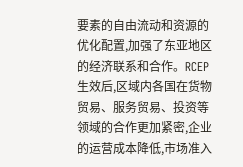要素的自由流动和资源的优化配置,加强了东亚地区的经济联系和合作。RCEP生效后,区域内各国在货物贸易、服务贸易、投资等领域的合作更加紧密,企业的运营成本降低,市场准入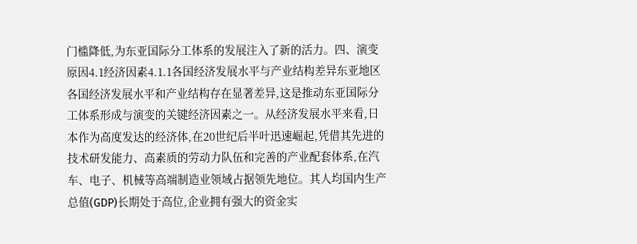门槛降低,为东亚国际分工体系的发展注入了新的活力。四、演变原因4.1经济因素4.1.1各国经济发展水平与产业结构差异东亚地区各国经济发展水平和产业结构存在显著差异,这是推动东亚国际分工体系形成与演变的关键经济因素之一。从经济发展水平来看,日本作为高度发达的经济体,在20世纪后半叶迅速崛起,凭借其先进的技术研发能力、高素质的劳动力队伍和完善的产业配套体系,在汽车、电子、机械等高端制造业领域占据领先地位。其人均国内生产总值(GDP)长期处于高位,企业拥有强大的资金实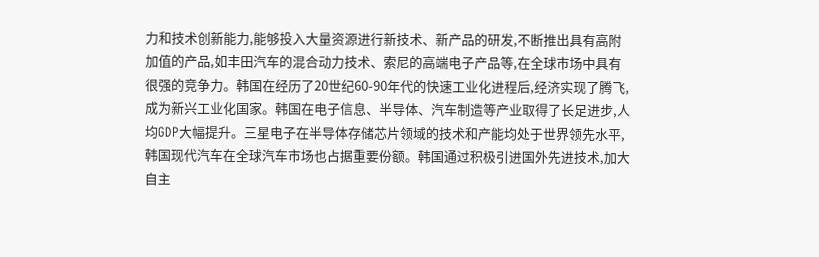力和技术创新能力,能够投入大量资源进行新技术、新产品的研发,不断推出具有高附加值的产品,如丰田汽车的混合动力技术、索尼的高端电子产品等,在全球市场中具有很强的竞争力。韩国在经历了20世纪60-90年代的快速工业化进程后,经济实现了腾飞,成为新兴工业化国家。韩国在电子信息、半导体、汽车制造等产业取得了长足进步,人均GDP大幅提升。三星电子在半导体存储芯片领域的技术和产能均处于世界领先水平,韩国现代汽车在全球汽车市场也占据重要份额。韩国通过积极引进国外先进技术,加大自主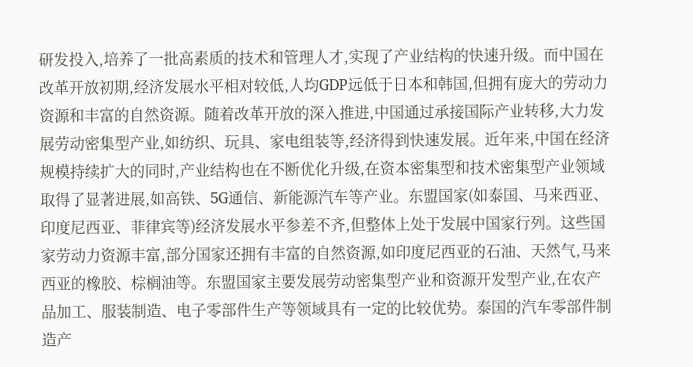研发投入,培养了一批高素质的技术和管理人才,实现了产业结构的快速升级。而中国在改革开放初期,经济发展水平相对较低,人均GDP远低于日本和韩国,但拥有庞大的劳动力资源和丰富的自然资源。随着改革开放的深入推进,中国通过承接国际产业转移,大力发展劳动密集型产业,如纺织、玩具、家电组装等,经济得到快速发展。近年来,中国在经济规模持续扩大的同时,产业结构也在不断优化升级,在资本密集型和技术密集型产业领域取得了显著进展,如高铁、5G通信、新能源汽车等产业。东盟国家(如泰国、马来西亚、印度尼西亚、菲律宾等)经济发展水平参差不齐,但整体上处于发展中国家行列。这些国家劳动力资源丰富,部分国家还拥有丰富的自然资源,如印度尼西亚的石油、天然气,马来西亚的橡胶、棕榈油等。东盟国家主要发展劳动密集型产业和资源开发型产业,在农产品加工、服装制造、电子零部件生产等领域具有一定的比较优势。泰国的汽车零部件制造产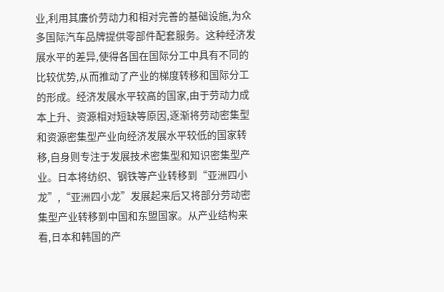业,利用其廉价劳动力和相对完善的基础设施,为众多国际汽车品牌提供零部件配套服务。这种经济发展水平的差异,使得各国在国际分工中具有不同的比较优势,从而推动了产业的梯度转移和国际分工的形成。经济发展水平较高的国家,由于劳动力成本上升、资源相对短缺等原因,逐渐将劳动密集型和资源密集型产业向经济发展水平较低的国家转移,自身则专注于发展技术密集型和知识密集型产业。日本将纺织、钢铁等产业转移到“亚洲四小龙”,“亚洲四小龙”发展起来后又将部分劳动密集型产业转移到中国和东盟国家。从产业结构来看,日本和韩国的产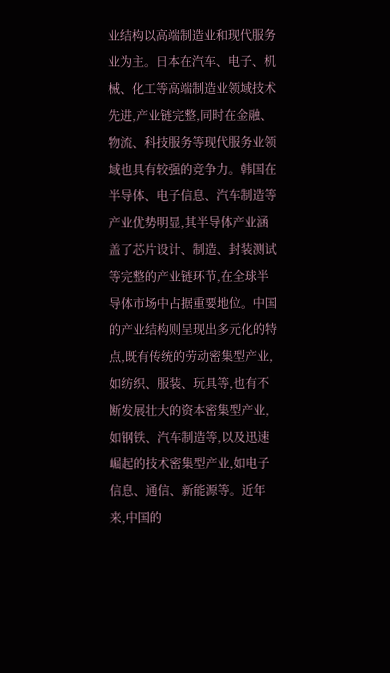业结构以高端制造业和现代服务业为主。日本在汽车、电子、机械、化工等高端制造业领域技术先进,产业链完整,同时在金融、物流、科技服务等现代服务业领域也具有较强的竞争力。韩国在半导体、电子信息、汽车制造等产业优势明显,其半导体产业涵盖了芯片设计、制造、封装测试等完整的产业链环节,在全球半导体市场中占据重要地位。中国的产业结构则呈现出多元化的特点,既有传统的劳动密集型产业,如纺织、服装、玩具等,也有不断发展壮大的资本密集型产业,如钢铁、汽车制造等,以及迅速崛起的技术密集型产业,如电子信息、通信、新能源等。近年来,中国的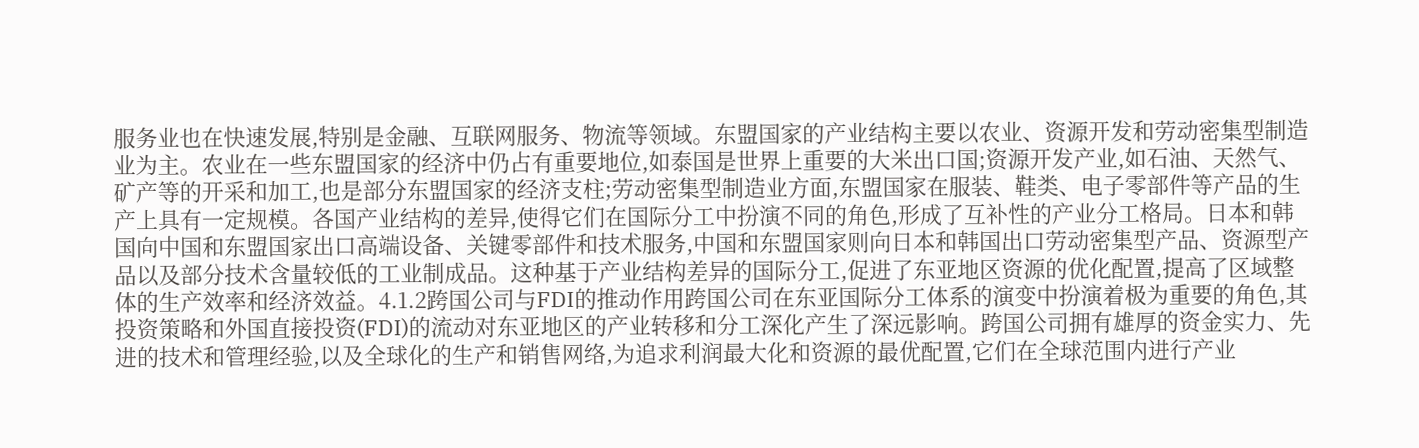服务业也在快速发展,特别是金融、互联网服务、物流等领域。东盟国家的产业结构主要以农业、资源开发和劳动密集型制造业为主。农业在一些东盟国家的经济中仍占有重要地位,如泰国是世界上重要的大米出口国;资源开发产业,如石油、天然气、矿产等的开采和加工,也是部分东盟国家的经济支柱;劳动密集型制造业方面,东盟国家在服装、鞋类、电子零部件等产品的生产上具有一定规模。各国产业结构的差异,使得它们在国际分工中扮演不同的角色,形成了互补性的产业分工格局。日本和韩国向中国和东盟国家出口高端设备、关键零部件和技术服务,中国和东盟国家则向日本和韩国出口劳动密集型产品、资源型产品以及部分技术含量较低的工业制成品。这种基于产业结构差异的国际分工,促进了东亚地区资源的优化配置,提高了区域整体的生产效率和经济效益。4.1.2跨国公司与FDI的推动作用跨国公司在东亚国际分工体系的演变中扮演着极为重要的角色,其投资策略和外国直接投资(FDI)的流动对东亚地区的产业转移和分工深化产生了深远影响。跨国公司拥有雄厚的资金实力、先进的技术和管理经验,以及全球化的生产和销售网络,为追求利润最大化和资源的最优配置,它们在全球范围内进行产业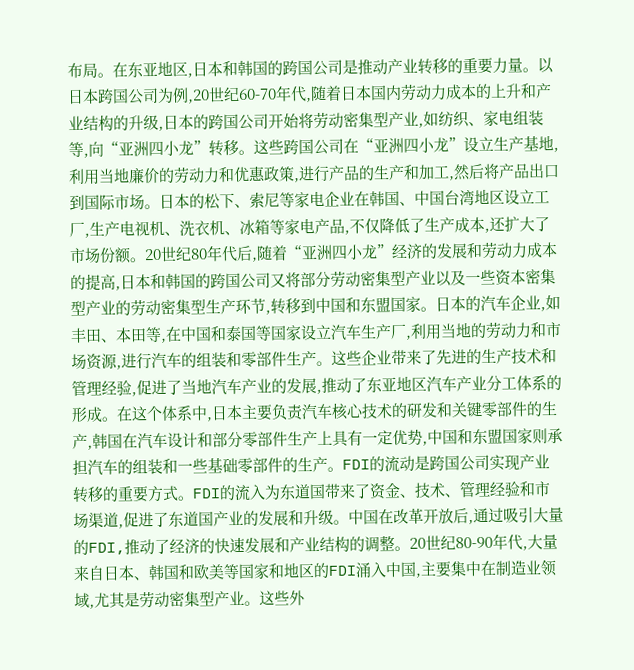布局。在东亚地区,日本和韩国的跨国公司是推动产业转移的重要力量。以日本跨国公司为例,20世纪60-70年代,随着日本国内劳动力成本的上升和产业结构的升级,日本的跨国公司开始将劳动密集型产业,如纺织、家电组装等,向“亚洲四小龙”转移。这些跨国公司在“亚洲四小龙”设立生产基地,利用当地廉价的劳动力和优惠政策,进行产品的生产和加工,然后将产品出口到国际市场。日本的松下、索尼等家电企业在韩国、中国台湾地区设立工厂,生产电视机、洗衣机、冰箱等家电产品,不仅降低了生产成本,还扩大了市场份额。20世纪80年代后,随着“亚洲四小龙”经济的发展和劳动力成本的提高,日本和韩国的跨国公司又将部分劳动密集型产业以及一些资本密集型产业的劳动密集型生产环节,转移到中国和东盟国家。日本的汽车企业,如丰田、本田等,在中国和泰国等国家设立汽车生产厂,利用当地的劳动力和市场资源,进行汽车的组装和零部件生产。这些企业带来了先进的生产技术和管理经验,促进了当地汽车产业的发展,推动了东亚地区汽车产业分工体系的形成。在这个体系中,日本主要负责汽车核心技术的研发和关键零部件的生产,韩国在汽车设计和部分零部件生产上具有一定优势,中国和东盟国家则承担汽车的组装和一些基础零部件的生产。FDI的流动是跨国公司实现产业转移的重要方式。FDI的流入为东道国带来了资金、技术、管理经验和市场渠道,促进了东道国产业的发展和升级。中国在改革开放后,通过吸引大量的FDI,推动了经济的快速发展和产业结构的调整。20世纪80-90年代,大量来自日本、韩国和欧美等国家和地区的FDI涌入中国,主要集中在制造业领域,尤其是劳动密集型产业。这些外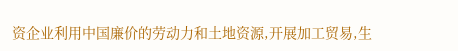资企业利用中国廉价的劳动力和土地资源,开展加工贸易,生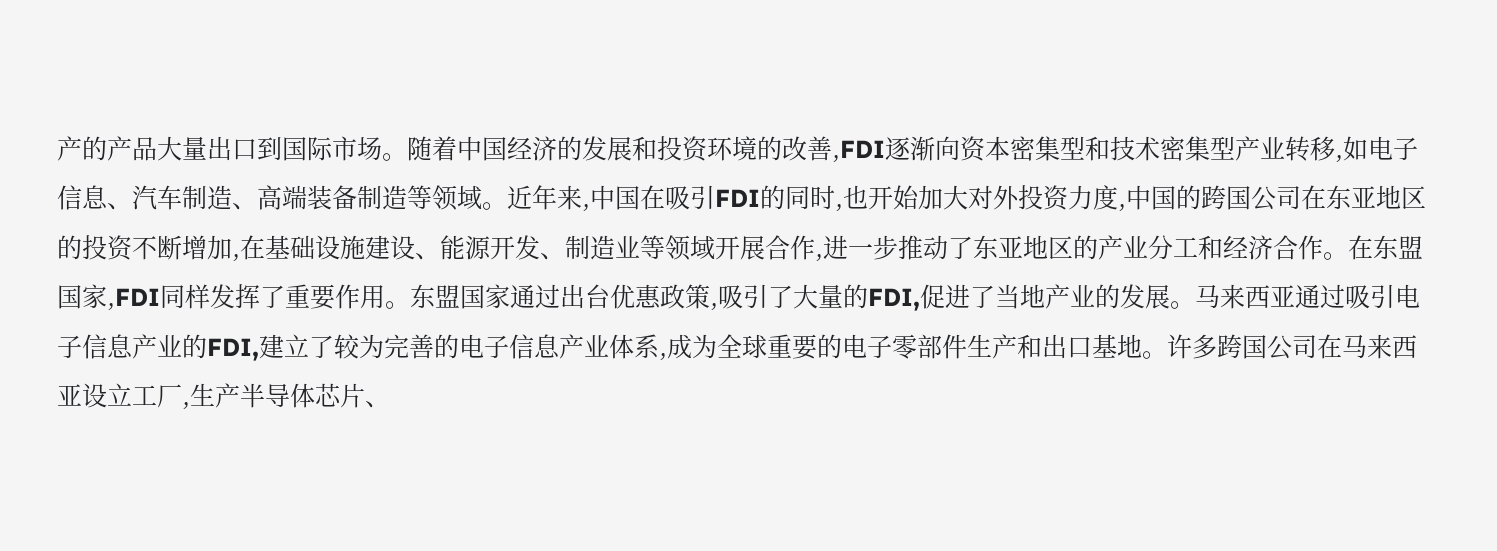产的产品大量出口到国际市场。随着中国经济的发展和投资环境的改善,FDI逐渐向资本密集型和技术密集型产业转移,如电子信息、汽车制造、高端装备制造等领域。近年来,中国在吸引FDI的同时,也开始加大对外投资力度,中国的跨国公司在东亚地区的投资不断增加,在基础设施建设、能源开发、制造业等领域开展合作,进一步推动了东亚地区的产业分工和经济合作。在东盟国家,FDI同样发挥了重要作用。东盟国家通过出台优惠政策,吸引了大量的FDI,促进了当地产业的发展。马来西亚通过吸引电子信息产业的FDI,建立了较为完善的电子信息产业体系,成为全球重要的电子零部件生产和出口基地。许多跨国公司在马来西亚设立工厂,生产半导体芯片、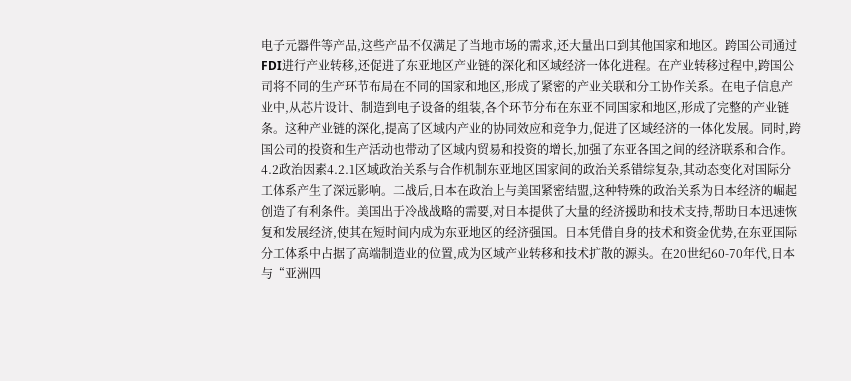电子元器件等产品,这些产品不仅满足了当地市场的需求,还大量出口到其他国家和地区。跨国公司通过FDI进行产业转移,还促进了东亚地区产业链的深化和区域经济一体化进程。在产业转移过程中,跨国公司将不同的生产环节布局在不同的国家和地区,形成了紧密的产业关联和分工协作关系。在电子信息产业中,从芯片设计、制造到电子设备的组装,各个环节分布在东亚不同国家和地区,形成了完整的产业链条。这种产业链的深化,提高了区域内产业的协同效应和竞争力,促进了区域经济的一体化发展。同时,跨国公司的投资和生产活动也带动了区域内贸易和投资的增长,加强了东亚各国之间的经济联系和合作。4.2政治因素4.2.1区域政治关系与合作机制东亚地区国家间的政治关系错综复杂,其动态变化对国际分工体系产生了深远影响。二战后,日本在政治上与美国紧密结盟,这种特殊的政治关系为日本经济的崛起创造了有利条件。美国出于冷战战略的需要,对日本提供了大量的经济援助和技术支持,帮助日本迅速恢复和发展经济,使其在短时间内成为东亚地区的经济强国。日本凭借自身的技术和资金优势,在东亚国际分工体系中占据了高端制造业的位置,成为区域产业转移和技术扩散的源头。在20世纪60-70年代,日本与“亚洲四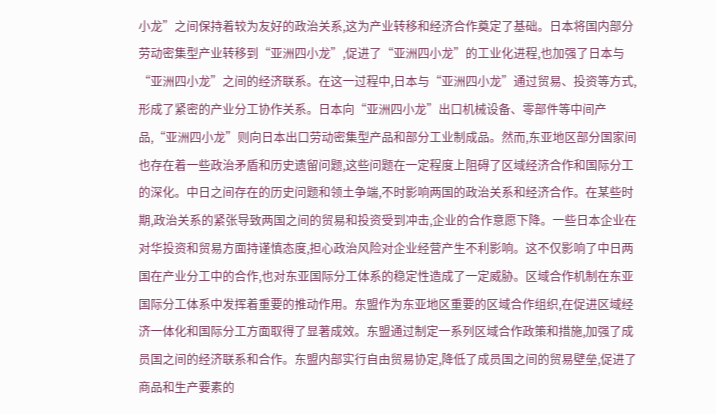小龙”之间保持着较为友好的政治关系,这为产业转移和经济合作奠定了基础。日本将国内部分劳动密集型产业转移到“亚洲四小龙”,促进了“亚洲四小龙”的工业化进程,也加强了日本与“亚洲四小龙”之间的经济联系。在这一过程中,日本与“亚洲四小龙”通过贸易、投资等方式,形成了紧密的产业分工协作关系。日本向“亚洲四小龙”出口机械设备、零部件等中间产品,“亚洲四小龙”则向日本出口劳动密集型产品和部分工业制成品。然而,东亚地区部分国家间也存在着一些政治矛盾和历史遗留问题,这些问题在一定程度上阻碍了区域经济合作和国际分工的深化。中日之间存在的历史问题和领土争端,不时影响两国的政治关系和经济合作。在某些时期,政治关系的紧张导致两国之间的贸易和投资受到冲击,企业的合作意愿下降。一些日本企业在对华投资和贸易方面持谨慎态度,担心政治风险对企业经营产生不利影响。这不仅影响了中日两国在产业分工中的合作,也对东亚国际分工体系的稳定性造成了一定威胁。区域合作机制在东亚国际分工体系中发挥着重要的推动作用。东盟作为东亚地区重要的区域合作组织,在促进区域经济一体化和国际分工方面取得了显著成效。东盟通过制定一系列区域合作政策和措施,加强了成员国之间的经济联系和合作。东盟内部实行自由贸易协定,降低了成员国之间的贸易壁垒,促进了商品和生产要素的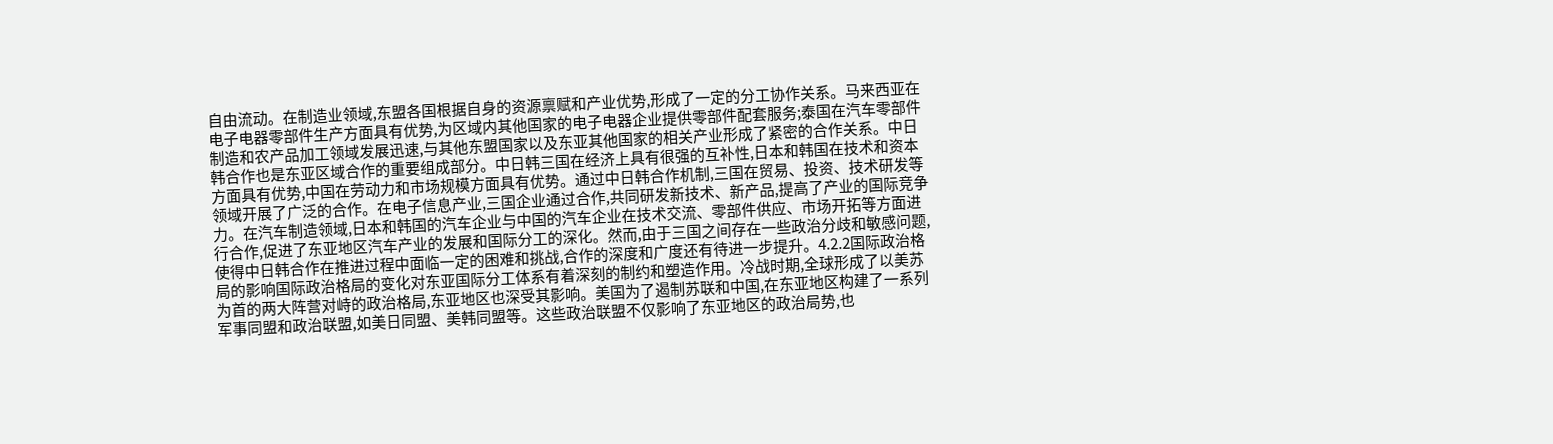自由流动。在制造业领域,东盟各国根据自身的资源禀赋和产业优势,形成了一定的分工协作关系。马来西亚在电子电器零部件生产方面具有优势,为区域内其他国家的电子电器企业提供零部件配套服务;泰国在汽车零部件制造和农产品加工领域发展迅速,与其他东盟国家以及东亚其他国家的相关产业形成了紧密的合作关系。中日韩合作也是东亚区域合作的重要组成部分。中日韩三国在经济上具有很强的互补性,日本和韩国在技术和资本方面具有优势,中国在劳动力和市场规模方面具有优势。通过中日韩合作机制,三国在贸易、投资、技术研发等领域开展了广泛的合作。在电子信息产业,三国企业通过合作,共同研发新技术、新产品,提高了产业的国际竞争力。在汽车制造领域,日本和韩国的汽车企业与中国的汽车企业在技术交流、零部件供应、市场开拓等方面进行合作,促进了东亚地区汽车产业的发展和国际分工的深化。然而,由于三国之间存在一些政治分歧和敏感问题,使得中日韩合作在推进过程中面临一定的困难和挑战,合作的深度和广度还有待进一步提升。4.2.2国际政治格局的影响国际政治格局的变化对东亚国际分工体系有着深刻的制约和塑造作用。冷战时期,全球形成了以美苏为首的两大阵营对峙的政治格局,东亚地区也深受其影响。美国为了遏制苏联和中国,在东亚地区构建了一系列军事同盟和政治联盟,如美日同盟、美韩同盟等。这些政治联盟不仅影响了东亚地区的政治局势,也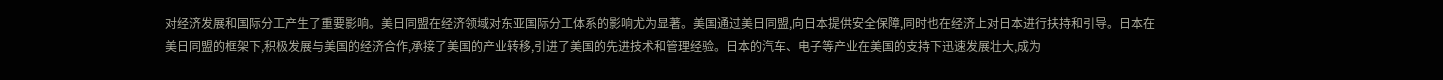对经济发展和国际分工产生了重要影响。美日同盟在经济领域对东亚国际分工体系的影响尤为显著。美国通过美日同盟,向日本提供安全保障,同时也在经济上对日本进行扶持和引导。日本在美日同盟的框架下,积极发展与美国的经济合作,承接了美国的产业转移,引进了美国的先进技术和管理经验。日本的汽车、电子等产业在美国的支持下迅速发展壮大,成为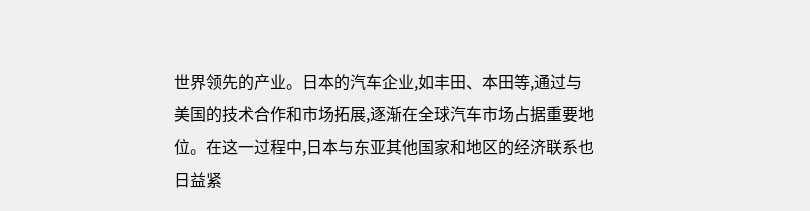世界领先的产业。日本的汽车企业,如丰田、本田等,通过与美国的技术合作和市场拓展,逐渐在全球汽车市场占据重要地位。在这一过程中,日本与东亚其他国家和地区的经济联系也日益紧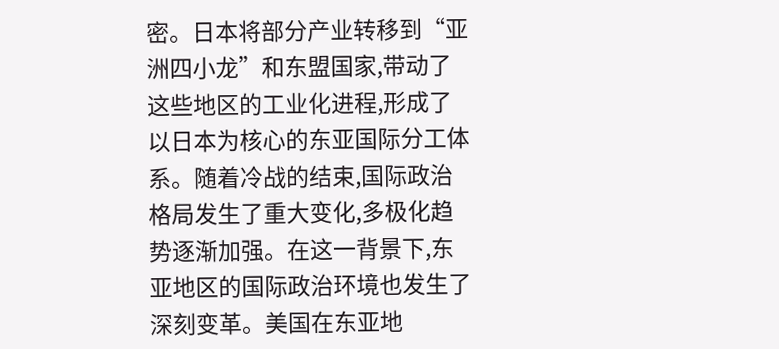密。日本将部分产业转移到“亚洲四小龙”和东盟国家,带动了这些地区的工业化进程,形成了以日本为核心的东亚国际分工体系。随着冷战的结束,国际政治格局发生了重大变化,多极化趋势逐渐加强。在这一背景下,东亚地区的国际政治环境也发生了深刻变革。美国在东亚地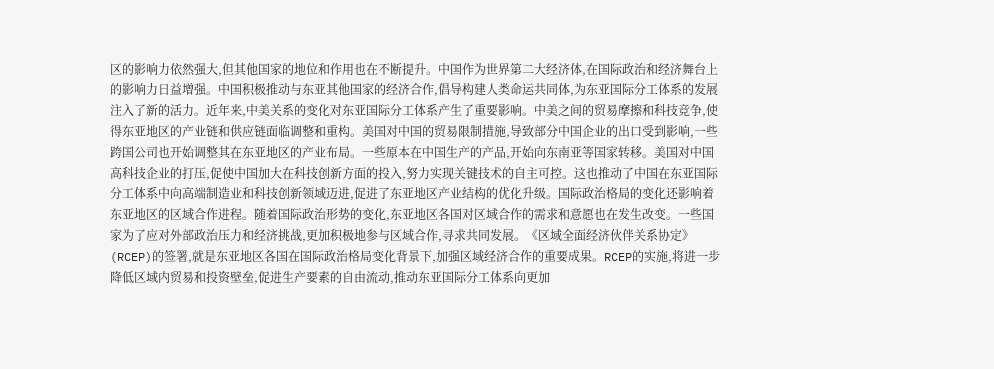区的影响力依然强大,但其他国家的地位和作用也在不断提升。中国作为世界第二大经济体,在国际政治和经济舞台上的影响力日益增强。中国积极推动与东亚其他国家的经济合作,倡导构建人类命运共同体,为东亚国际分工体系的发展注入了新的活力。近年来,中美关系的变化对东亚国际分工体系产生了重要影响。中美之间的贸易摩擦和科技竞争,使得东亚地区的产业链和供应链面临调整和重构。美国对中国的贸易限制措施,导致部分中国企业的出口受到影响,一些跨国公司也开始调整其在东亚地区的产业布局。一些原本在中国生产的产品,开始向东南亚等国家转移。美国对中国高科技企业的打压,促使中国加大在科技创新方面的投入,努力实现关键技术的自主可控。这也推动了中国在东亚国际分工体系中向高端制造业和科技创新领域迈进,促进了东亚地区产业结构的优化升级。国际政治格局的变化还影响着东亚地区的区域合作进程。随着国际政治形势的变化,东亚地区各国对区域合作的需求和意愿也在发生改变。一些国家为了应对外部政治压力和经济挑战,更加积极地参与区域合作,寻求共同发展。《区域全面经济伙伴关系协定》(RCEP)的签署,就是东亚地区各国在国际政治格局变化背景下,加强区域经济合作的重要成果。RCEP的实施,将进一步降低区域内贸易和投资壁垒,促进生产要素的自由流动,推动东亚国际分工体系向更加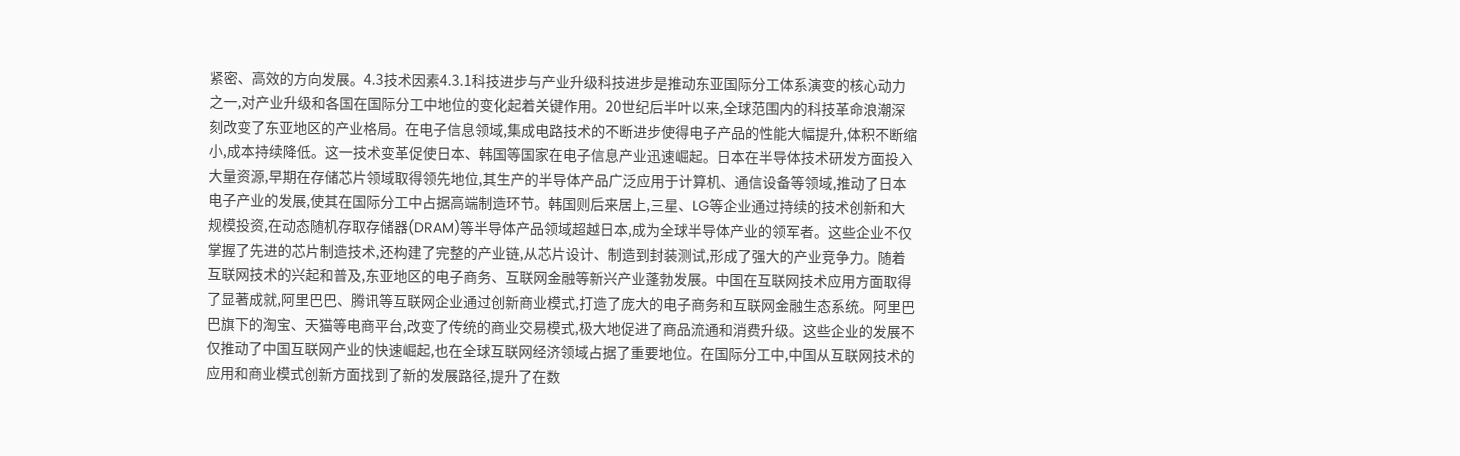紧密、高效的方向发展。4.3技术因素4.3.1科技进步与产业升级科技进步是推动东亚国际分工体系演变的核心动力之一,对产业升级和各国在国际分工中地位的变化起着关键作用。20世纪后半叶以来,全球范围内的科技革命浪潮深刻改变了东亚地区的产业格局。在电子信息领域,集成电路技术的不断进步使得电子产品的性能大幅提升,体积不断缩小,成本持续降低。这一技术变革促使日本、韩国等国家在电子信息产业迅速崛起。日本在半导体技术研发方面投入大量资源,早期在存储芯片领域取得领先地位,其生产的半导体产品广泛应用于计算机、通信设备等领域,推动了日本电子产业的发展,使其在国际分工中占据高端制造环节。韩国则后来居上,三星、LG等企业通过持续的技术创新和大规模投资,在动态随机存取存储器(DRAM)等半导体产品领域超越日本,成为全球半导体产业的领军者。这些企业不仅掌握了先进的芯片制造技术,还构建了完整的产业链,从芯片设计、制造到封装测试,形成了强大的产业竞争力。随着互联网技术的兴起和普及,东亚地区的电子商务、互联网金融等新兴产业蓬勃发展。中国在互联网技术应用方面取得了显著成就,阿里巴巴、腾讯等互联网企业通过创新商业模式,打造了庞大的电子商务和互联网金融生态系统。阿里巴巴旗下的淘宝、天猫等电商平台,改变了传统的商业交易模式,极大地促进了商品流通和消费升级。这些企业的发展不仅推动了中国互联网产业的快速崛起,也在全球互联网经济领域占据了重要地位。在国际分工中,中国从互联网技术的应用和商业模式创新方面找到了新的发展路径,提升了在数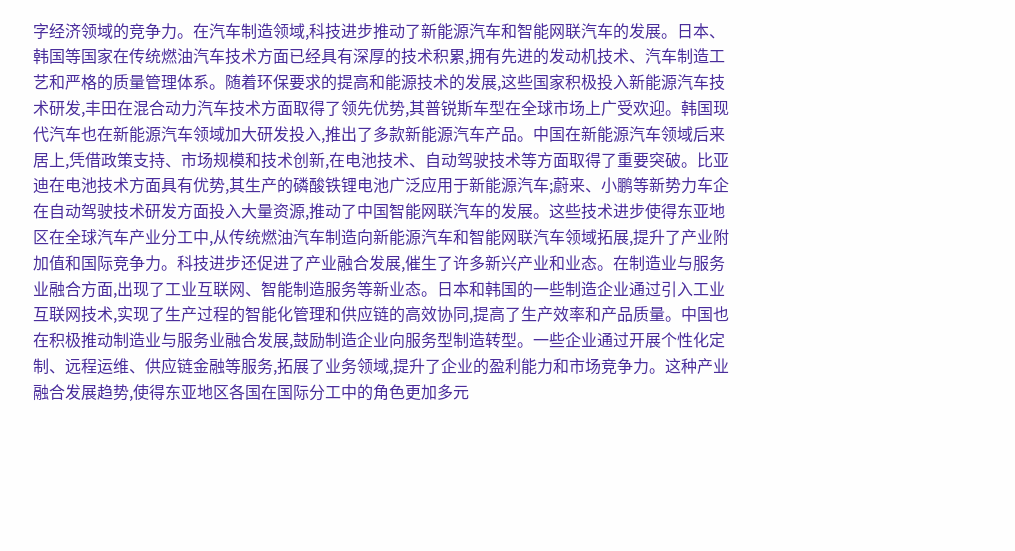字经济领域的竞争力。在汽车制造领域,科技进步推动了新能源汽车和智能网联汽车的发展。日本、韩国等国家在传统燃油汽车技术方面已经具有深厚的技术积累,拥有先进的发动机技术、汽车制造工艺和严格的质量管理体系。随着环保要求的提高和能源技术的发展,这些国家积极投入新能源汽车技术研发,丰田在混合动力汽车技术方面取得了领先优势,其普锐斯车型在全球市场上广受欢迎。韩国现代汽车也在新能源汽车领域加大研发投入,推出了多款新能源汽车产品。中国在新能源汽车领域后来居上,凭借政策支持、市场规模和技术创新,在电池技术、自动驾驶技术等方面取得了重要突破。比亚迪在电池技术方面具有优势,其生产的磷酸铁锂电池广泛应用于新能源汽车;蔚来、小鹏等新势力车企在自动驾驶技术研发方面投入大量资源,推动了中国智能网联汽车的发展。这些技术进步使得东亚地区在全球汽车产业分工中,从传统燃油汽车制造向新能源汽车和智能网联汽车领域拓展,提升了产业附加值和国际竞争力。科技进步还促进了产业融合发展,催生了许多新兴产业和业态。在制造业与服务业融合方面,出现了工业互联网、智能制造服务等新业态。日本和韩国的一些制造企业通过引入工业互联网技术,实现了生产过程的智能化管理和供应链的高效协同,提高了生产效率和产品质量。中国也在积极推动制造业与服务业融合发展,鼓励制造企业向服务型制造转型。一些企业通过开展个性化定制、远程运维、供应链金融等服务,拓展了业务领域,提升了企业的盈利能力和市场竞争力。这种产业融合发展趋势,使得东亚地区各国在国际分工中的角色更加多元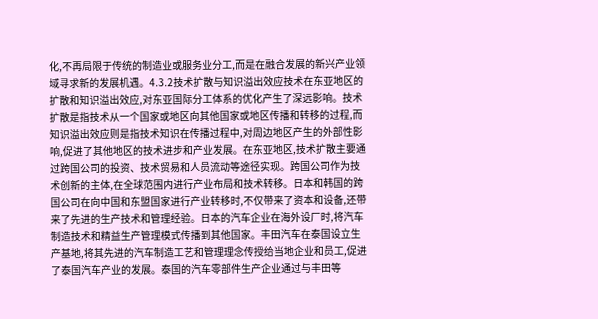化,不再局限于传统的制造业或服务业分工,而是在融合发展的新兴产业领域寻求新的发展机遇。4.3.2技术扩散与知识溢出效应技术在东亚地区的扩散和知识溢出效应,对东亚国际分工体系的优化产生了深远影响。技术扩散是指技术从一个国家或地区向其他国家或地区传播和转移的过程,而知识溢出效应则是指技术知识在传播过程中,对周边地区产生的外部性影响,促进了其他地区的技术进步和产业发展。在东亚地区,技术扩散主要通过跨国公司的投资、技术贸易和人员流动等途径实现。跨国公司作为技术创新的主体,在全球范围内进行产业布局和技术转移。日本和韩国的跨国公司在向中国和东盟国家进行产业转移时,不仅带来了资本和设备,还带来了先进的生产技术和管理经验。日本的汽车企业在海外设厂时,将汽车制造技术和精益生产管理模式传播到其他国家。丰田汽车在泰国设立生产基地,将其先进的汽车制造工艺和管理理念传授给当地企业和员工,促进了泰国汽车产业的发展。泰国的汽车零部件生产企业通过与丰田等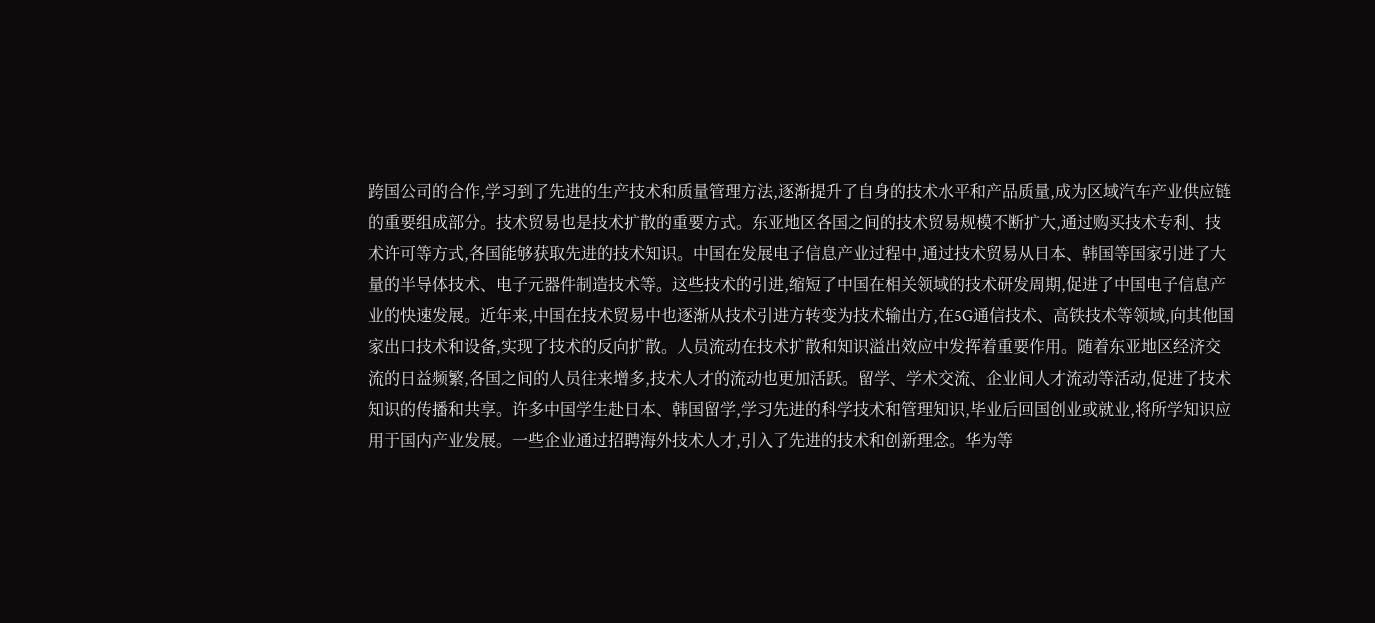跨国公司的合作,学习到了先进的生产技术和质量管理方法,逐渐提升了自身的技术水平和产品质量,成为区域汽车产业供应链的重要组成部分。技术贸易也是技术扩散的重要方式。东亚地区各国之间的技术贸易规模不断扩大,通过购买技术专利、技术许可等方式,各国能够获取先进的技术知识。中国在发展电子信息产业过程中,通过技术贸易从日本、韩国等国家引进了大量的半导体技术、电子元器件制造技术等。这些技术的引进,缩短了中国在相关领域的技术研发周期,促进了中国电子信息产业的快速发展。近年来,中国在技术贸易中也逐渐从技术引进方转变为技术输出方,在5G通信技术、高铁技术等领域,向其他国家出口技术和设备,实现了技术的反向扩散。人员流动在技术扩散和知识溢出效应中发挥着重要作用。随着东亚地区经济交流的日益频繁,各国之间的人员往来增多,技术人才的流动也更加活跃。留学、学术交流、企业间人才流动等活动,促进了技术知识的传播和共享。许多中国学生赴日本、韩国留学,学习先进的科学技术和管理知识,毕业后回国创业或就业,将所学知识应用于国内产业发展。一些企业通过招聘海外技术人才,引入了先进的技术和创新理念。华为等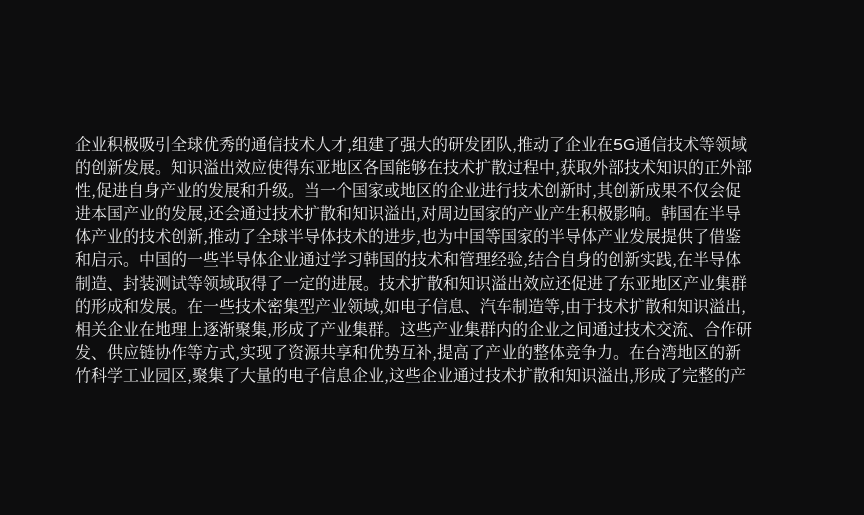企业积极吸引全球优秀的通信技术人才,组建了强大的研发团队,推动了企业在5G通信技术等领域的创新发展。知识溢出效应使得东亚地区各国能够在技术扩散过程中,获取外部技术知识的正外部性,促进自身产业的发展和升级。当一个国家或地区的企业进行技术创新时,其创新成果不仅会促进本国产业的发展,还会通过技术扩散和知识溢出,对周边国家的产业产生积极影响。韩国在半导体产业的技术创新,推动了全球半导体技术的进步,也为中国等国家的半导体产业发展提供了借鉴和启示。中国的一些半导体企业通过学习韩国的技术和管理经验,结合自身的创新实践,在半导体制造、封装测试等领域取得了一定的进展。技术扩散和知识溢出效应还促进了东亚地区产业集群的形成和发展。在一些技术密集型产业领域,如电子信息、汽车制造等,由于技术扩散和知识溢出,相关企业在地理上逐渐聚集,形成了产业集群。这些产业集群内的企业之间通过技术交流、合作研发、供应链协作等方式,实现了资源共享和优势互补,提高了产业的整体竞争力。在台湾地区的新竹科学工业园区,聚集了大量的电子信息企业,这些企业通过技术扩散和知识溢出,形成了完整的产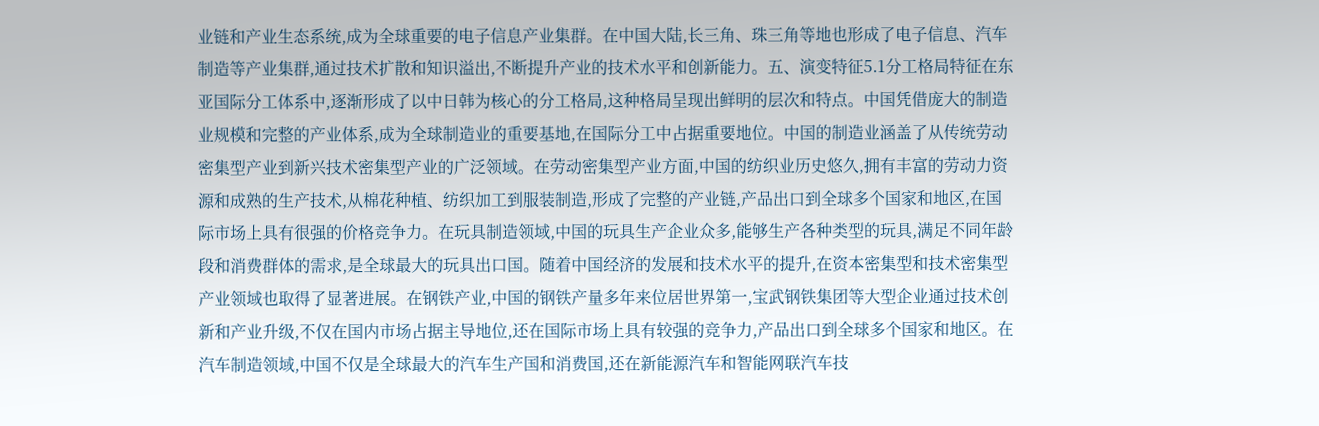业链和产业生态系统,成为全球重要的电子信息产业集群。在中国大陆,长三角、珠三角等地也形成了电子信息、汽车制造等产业集群,通过技术扩散和知识溢出,不断提升产业的技术水平和创新能力。五、演变特征5.1分工格局特征在东亚国际分工体系中,逐渐形成了以中日韩为核心的分工格局,这种格局呈现出鲜明的层次和特点。中国凭借庞大的制造业规模和完整的产业体系,成为全球制造业的重要基地,在国际分工中占据重要地位。中国的制造业涵盖了从传统劳动密集型产业到新兴技术密集型产业的广泛领域。在劳动密集型产业方面,中国的纺织业历史悠久,拥有丰富的劳动力资源和成熟的生产技术,从棉花种植、纺织加工到服装制造,形成了完整的产业链,产品出口到全球多个国家和地区,在国际市场上具有很强的价格竞争力。在玩具制造领域,中国的玩具生产企业众多,能够生产各种类型的玩具,满足不同年龄段和消费群体的需求,是全球最大的玩具出口国。随着中国经济的发展和技术水平的提升,在资本密集型和技术密集型产业领域也取得了显著进展。在钢铁产业,中国的钢铁产量多年来位居世界第一,宝武钢铁集团等大型企业通过技术创新和产业升级,不仅在国内市场占据主导地位,还在国际市场上具有较强的竞争力,产品出口到全球多个国家和地区。在汽车制造领域,中国不仅是全球最大的汽车生产国和消费国,还在新能源汽车和智能网联汽车技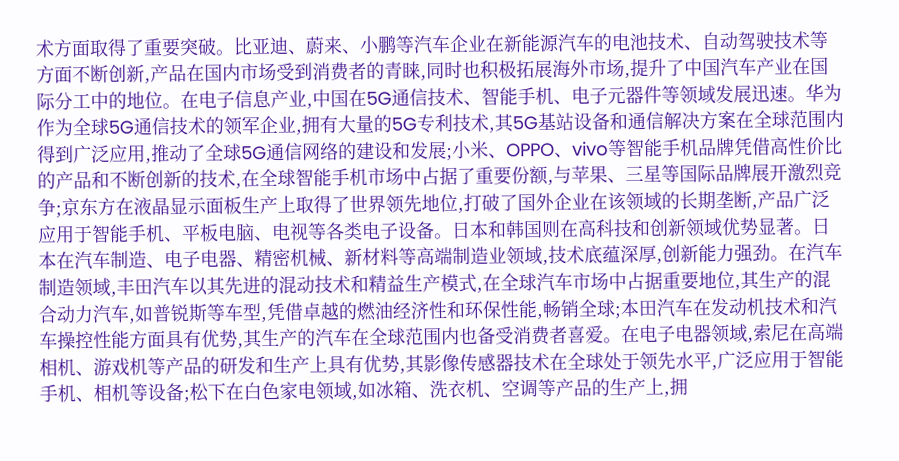术方面取得了重要突破。比亚迪、蔚来、小鹏等汽车企业在新能源汽车的电池技术、自动驾驶技术等方面不断创新,产品在国内市场受到消费者的青睐,同时也积极拓展海外市场,提升了中国汽车产业在国际分工中的地位。在电子信息产业,中国在5G通信技术、智能手机、电子元器件等领域发展迅速。华为作为全球5G通信技术的领军企业,拥有大量的5G专利技术,其5G基站设备和通信解决方案在全球范围内得到广泛应用,推动了全球5G通信网络的建设和发展;小米、OPPO、vivo等智能手机品牌凭借高性价比的产品和不断创新的技术,在全球智能手机市场中占据了重要份额,与苹果、三星等国际品牌展开激烈竞争;京东方在液晶显示面板生产上取得了世界领先地位,打破了国外企业在该领域的长期垄断,产品广泛应用于智能手机、平板电脑、电视等各类电子设备。日本和韩国则在高科技和创新领域优势显著。日本在汽车制造、电子电器、精密机械、新材料等高端制造业领域,技术底蕴深厚,创新能力强劲。在汽车制造领域,丰田汽车以其先进的混动技术和精益生产模式,在全球汽车市场中占据重要地位,其生产的混合动力汽车,如普锐斯等车型,凭借卓越的燃油经济性和环保性能,畅销全球;本田汽车在发动机技术和汽车操控性能方面具有优势,其生产的汽车在全球范围内也备受消费者喜爱。在电子电器领域,索尼在高端相机、游戏机等产品的研发和生产上具有优势,其影像传感器技术在全球处于领先水平,广泛应用于智能手机、相机等设备;松下在白色家电领域,如冰箱、洗衣机、空调等产品的生产上,拥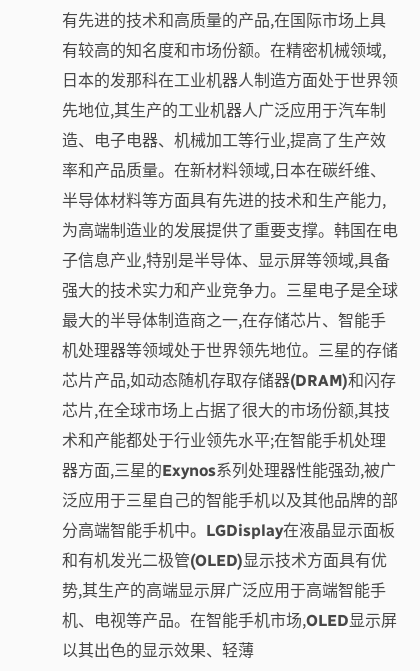有先进的技术和高质量的产品,在国际市场上具有较高的知名度和市场份额。在精密机械领域,日本的发那科在工业机器人制造方面处于世界领先地位,其生产的工业机器人广泛应用于汽车制造、电子电器、机械加工等行业,提高了生产效率和产品质量。在新材料领域,日本在碳纤维、半导体材料等方面具有先进的技术和生产能力,为高端制造业的发展提供了重要支撑。韩国在电子信息产业,特别是半导体、显示屏等领域,具备强大的技术实力和产业竞争力。三星电子是全球最大的半导体制造商之一,在存储芯片、智能手机处理器等领域处于世界领先地位。三星的存储芯片产品,如动态随机存取存储器(DRAM)和闪存芯片,在全球市场上占据了很大的市场份额,其技术和产能都处于行业领先水平;在智能手机处理器方面,三星的Exynos系列处理器性能强劲,被广泛应用于三星自己的智能手机以及其他品牌的部分高端智能手机中。LGDisplay在液晶显示面板和有机发光二极管(OLED)显示技术方面具有优势,其生产的高端显示屏广泛应用于高端智能手机、电视等产品。在智能手机市场,OLED显示屏以其出色的显示效果、轻薄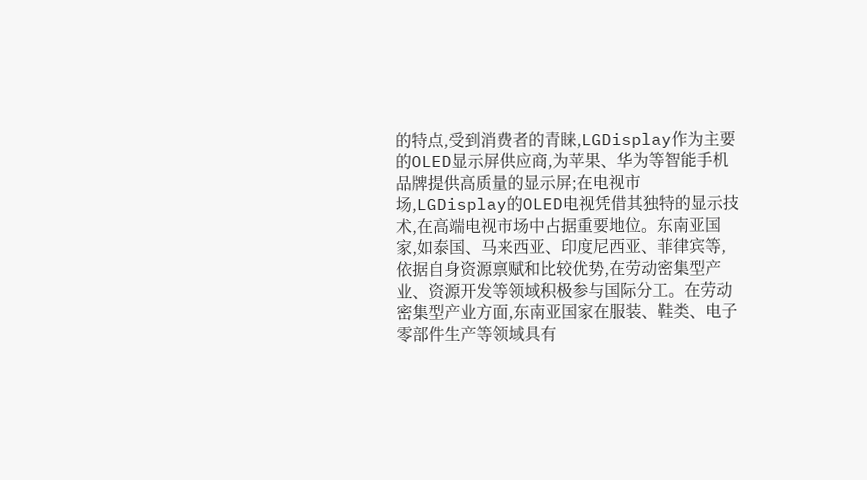的特点,受到消费者的青睐,LGDisplay作为主要的OLED显示屏供应商,为苹果、华为等智能手机品牌提供高质量的显示屏;在电视市场,LGDisplay的OLED电视凭借其独特的显示技术,在高端电视市场中占据重要地位。东南亚国家,如泰国、马来西亚、印度尼西亚、菲律宾等,依据自身资源禀赋和比较优势,在劳动密集型产业、资源开发等领域积极参与国际分工。在劳动密集型产业方面,东南亚国家在服装、鞋类、电子零部件生产等领域具有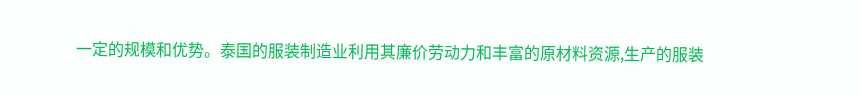一定的规模和优势。泰国的服装制造业利用其廉价劳动力和丰富的原材料资源,生产的服装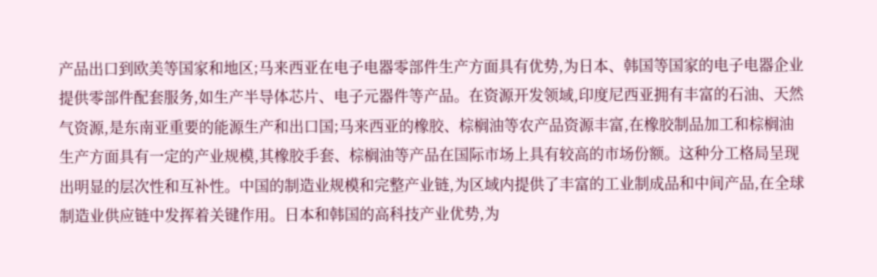产品出口到欧美等国家和地区;马来西亚在电子电器零部件生产方面具有优势,为日本、韩国等国家的电子电器企业提供零部件配套服务,如生产半导体芯片、电子元器件等产品。在资源开发领域,印度尼西亚拥有丰富的石油、天然气资源,是东南亚重要的能源生产和出口国;马来西亚的橡胶、棕榈油等农产品资源丰富,在橡胶制品加工和棕榈油生产方面具有一定的产业规模,其橡胶手套、棕榈油等产品在国际市场上具有较高的市场份额。这种分工格局呈现出明显的层次性和互补性。中国的制造业规模和完整产业链,为区域内提供了丰富的工业制成品和中间产品,在全球制造业供应链中发挥着关键作用。日本和韩国的高科技产业优势,为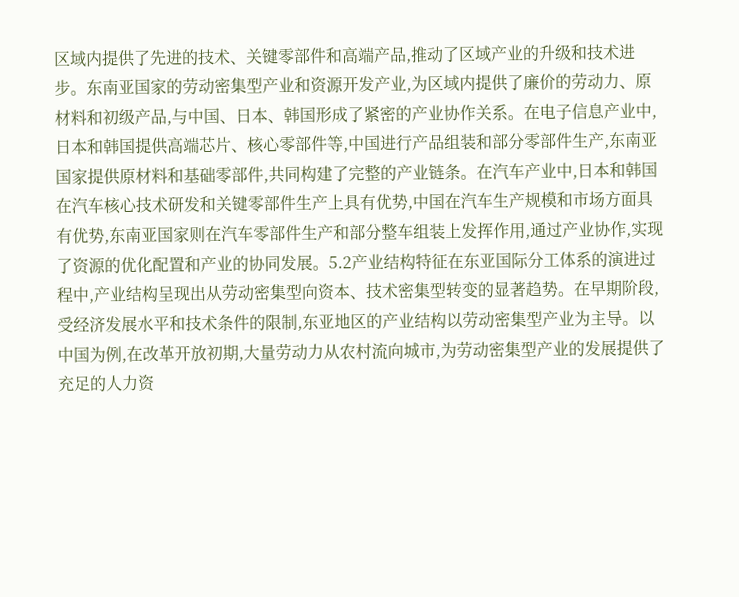区域内提供了先进的技术、关键零部件和高端产品,推动了区域产业的升级和技术进步。东南亚国家的劳动密集型产业和资源开发产业,为区域内提供了廉价的劳动力、原材料和初级产品,与中国、日本、韩国形成了紧密的产业协作关系。在电子信息产业中,日本和韩国提供高端芯片、核心零部件等,中国进行产品组装和部分零部件生产,东南亚国家提供原材料和基础零部件,共同构建了完整的产业链条。在汽车产业中,日本和韩国在汽车核心技术研发和关键零部件生产上具有优势,中国在汽车生产规模和市场方面具有优势,东南亚国家则在汽车零部件生产和部分整车组装上发挥作用,通过产业协作,实现了资源的优化配置和产业的协同发展。5.2产业结构特征在东亚国际分工体系的演进过程中,产业结构呈现出从劳动密集型向资本、技术密集型转变的显著趋势。在早期阶段,受经济发展水平和技术条件的限制,东亚地区的产业结构以劳动密集型产业为主导。以中国为例,在改革开放初期,大量劳动力从农村流向城市,为劳动密集型产业的发展提供了充足的人力资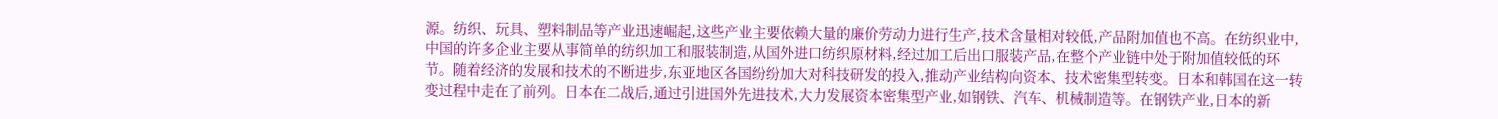源。纺织、玩具、塑料制品等产业迅速崛起,这些产业主要依赖大量的廉价劳动力进行生产,技术含量相对较低,产品附加值也不高。在纺织业中,中国的许多企业主要从事简单的纺织加工和服装制造,从国外进口纺织原材料,经过加工后出口服装产品,在整个产业链中处于附加值较低的环节。随着经济的发展和技术的不断进步,东亚地区各国纷纷加大对科技研发的投入,推动产业结构向资本、技术密集型转变。日本和韩国在这一转变过程中走在了前列。日本在二战后,通过引进国外先进技术,大力发展资本密集型产业,如钢铁、汽车、机械制造等。在钢铁产业,日本的新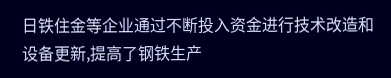日铁住金等企业通过不断投入资金进行技术改造和设备更新,提高了钢铁生产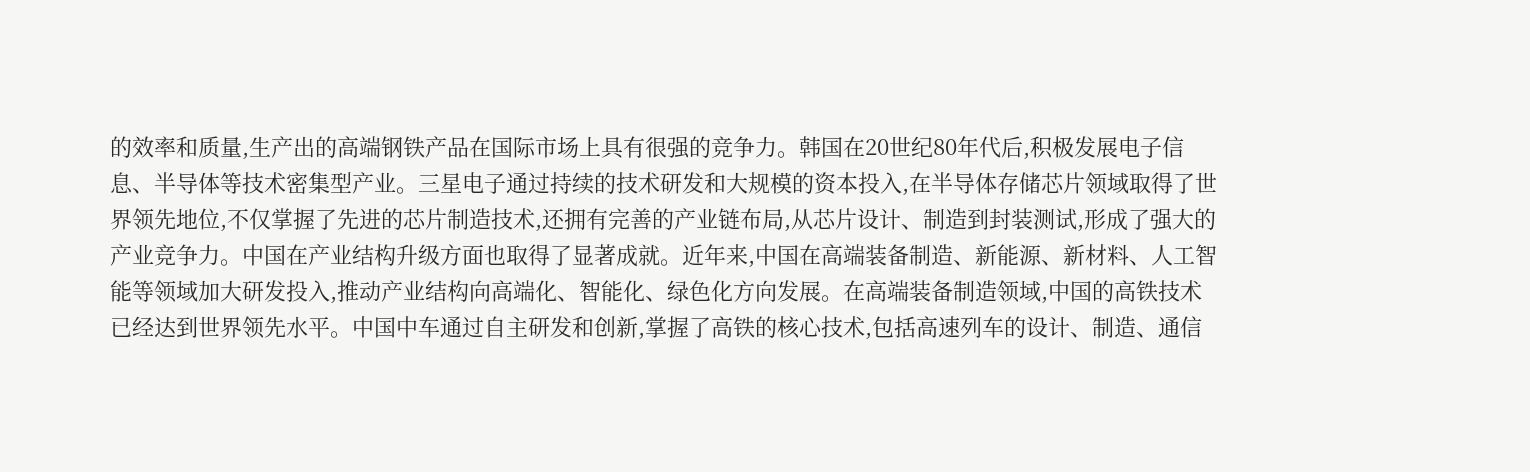的效率和质量,生产出的高端钢铁产品在国际市场上具有很强的竞争力。韩国在20世纪80年代后,积极发展电子信息、半导体等技术密集型产业。三星电子通过持续的技术研发和大规模的资本投入,在半导体存储芯片领域取得了世界领先地位,不仅掌握了先进的芯片制造技术,还拥有完善的产业链布局,从芯片设计、制造到封装测试,形成了强大的产业竞争力。中国在产业结构升级方面也取得了显著成就。近年来,中国在高端装备制造、新能源、新材料、人工智能等领域加大研发投入,推动产业结构向高端化、智能化、绿色化方向发展。在高端装备制造领域,中国的高铁技术已经达到世界领先水平。中国中车通过自主研发和创新,掌握了高铁的核心技术,包括高速列车的设计、制造、通信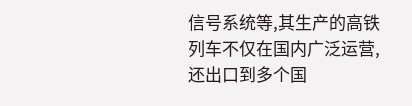信号系统等,其生产的高铁列车不仅在国内广泛运营,还出口到多个国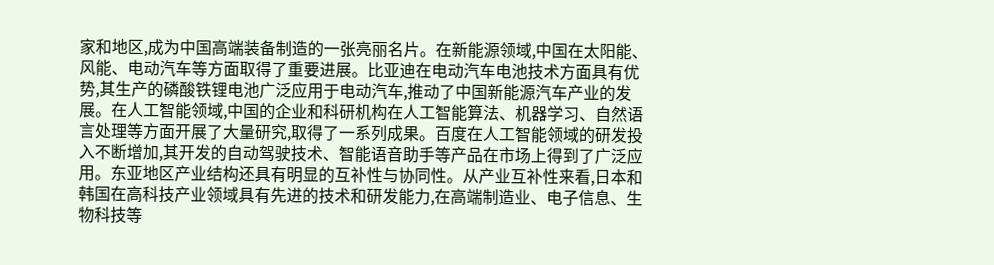家和地区,成为中国高端装备制造的一张亮丽名片。在新能源领域,中国在太阳能、风能、电动汽车等方面取得了重要进展。比亚迪在电动汽车电池技术方面具有优势,其生产的磷酸铁锂电池广泛应用于电动汽车,推动了中国新能源汽车产业的发展。在人工智能领域,中国的企业和科研机构在人工智能算法、机器学习、自然语言处理等方面开展了大量研究,取得了一系列成果。百度在人工智能领域的研发投入不断增加,其开发的自动驾驶技术、智能语音助手等产品在市场上得到了广泛应用。东亚地区产业结构还具有明显的互补性与协同性。从产业互补性来看,日本和韩国在高科技产业领域具有先进的技术和研发能力,在高端制造业、电子信息、生物科技等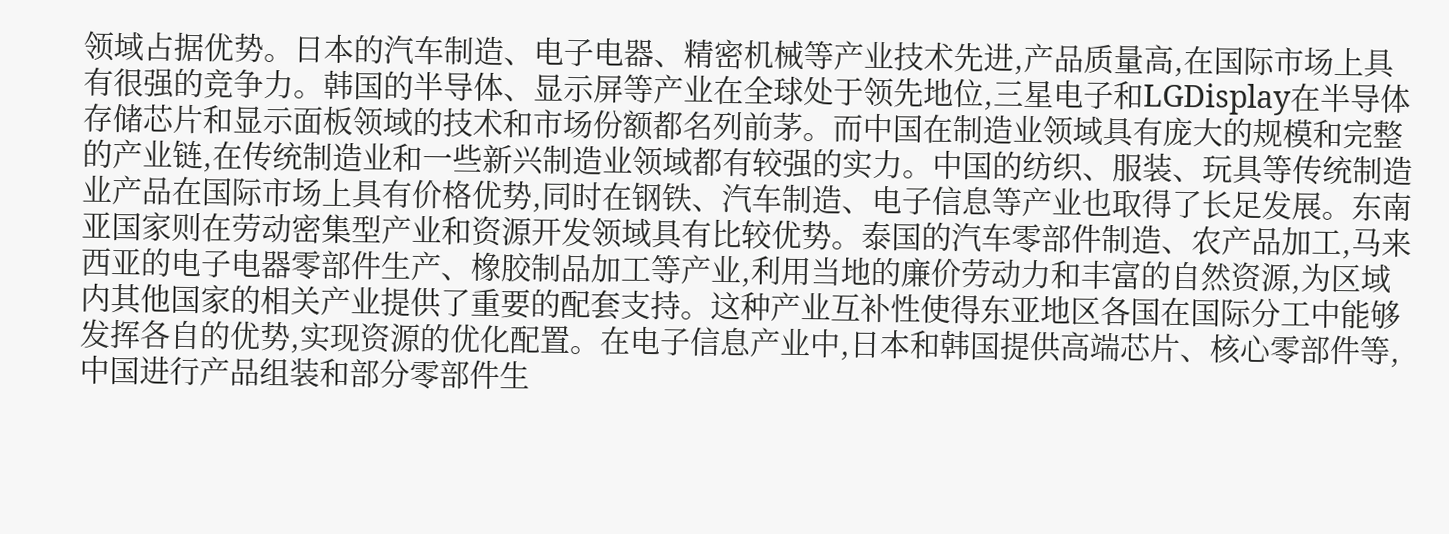领域占据优势。日本的汽车制造、电子电器、精密机械等产业技术先进,产品质量高,在国际市场上具有很强的竞争力。韩国的半导体、显示屏等产业在全球处于领先地位,三星电子和LGDisplay在半导体存储芯片和显示面板领域的技术和市场份额都名列前茅。而中国在制造业领域具有庞大的规模和完整的产业链,在传统制造业和一些新兴制造业领域都有较强的实力。中国的纺织、服装、玩具等传统制造业产品在国际市场上具有价格优势,同时在钢铁、汽车制造、电子信息等产业也取得了长足发展。东南亚国家则在劳动密集型产业和资源开发领域具有比较优势。泰国的汽车零部件制造、农产品加工,马来西亚的电子电器零部件生产、橡胶制品加工等产业,利用当地的廉价劳动力和丰富的自然资源,为区域内其他国家的相关产业提供了重要的配套支持。这种产业互补性使得东亚地区各国在国际分工中能够发挥各自的优势,实现资源的优化配置。在电子信息产业中,日本和韩国提供高端芯片、核心零部件等,中国进行产品组装和部分零部件生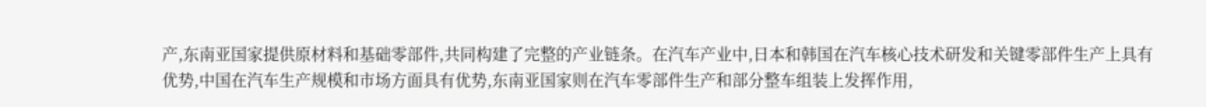产,东南亚国家提供原材料和基础零部件,共同构建了完整的产业链条。在汽车产业中,日本和韩国在汽车核心技术研发和关键零部件生产上具有优势,中国在汽车生产规模和市场方面具有优势,东南亚国家则在汽车零部件生产和部分整车组装上发挥作用,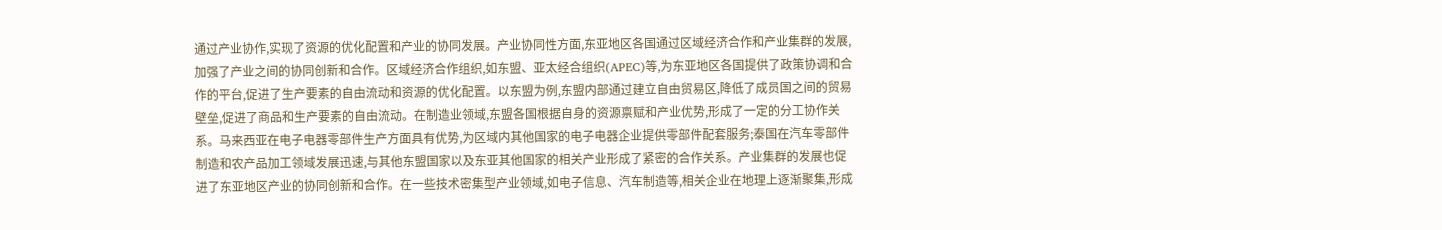通过产业协作,实现了资源的优化配置和产业的协同发展。产业协同性方面,东亚地区各国通过区域经济合作和产业集群的发展,加强了产业之间的协同创新和合作。区域经济合作组织,如东盟、亚太经合组织(APEC)等,为东亚地区各国提供了政策协调和合作的平台,促进了生产要素的自由流动和资源的优化配置。以东盟为例,东盟内部通过建立自由贸易区,降低了成员国之间的贸易壁垒,促进了商品和生产要素的自由流动。在制造业领域,东盟各国根据自身的资源禀赋和产业优势,形成了一定的分工协作关系。马来西亚在电子电器零部件生产方面具有优势,为区域内其他国家的电子电器企业提供零部件配套服务;泰国在汽车零部件制造和农产品加工领域发展迅速,与其他东盟国家以及东亚其他国家的相关产业形成了紧密的合作关系。产业集群的发展也促进了东亚地区产业的协同创新和合作。在一些技术密集型产业领域,如电子信息、汽车制造等,相关企业在地理上逐渐聚集,形成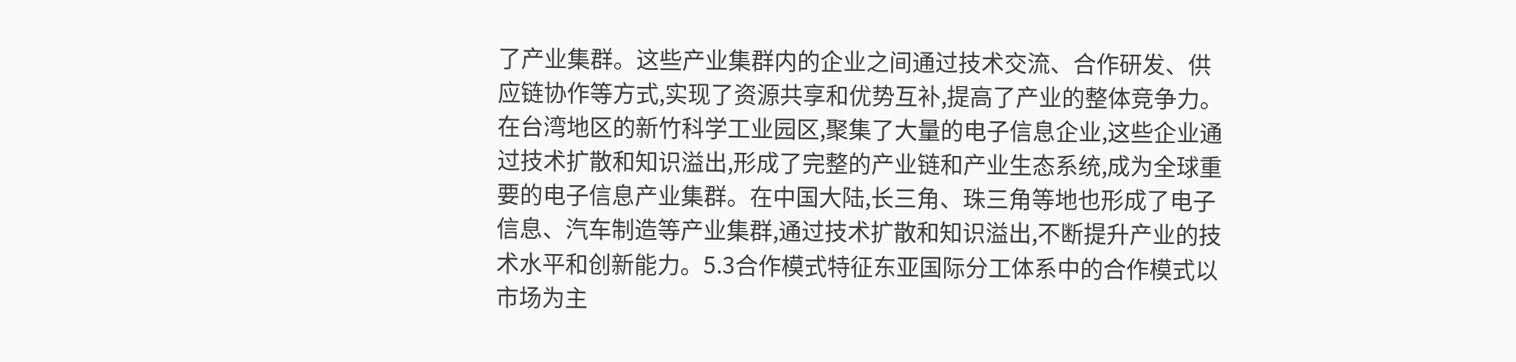了产业集群。这些产业集群内的企业之间通过技术交流、合作研发、供应链协作等方式,实现了资源共享和优势互补,提高了产业的整体竞争力。在台湾地区的新竹科学工业园区,聚集了大量的电子信息企业,这些企业通过技术扩散和知识溢出,形成了完整的产业链和产业生态系统,成为全球重要的电子信息产业集群。在中国大陆,长三角、珠三角等地也形成了电子信息、汽车制造等产业集群,通过技术扩散和知识溢出,不断提升产业的技术水平和创新能力。5.3合作模式特征东亚国际分工体系中的合作模式以市场为主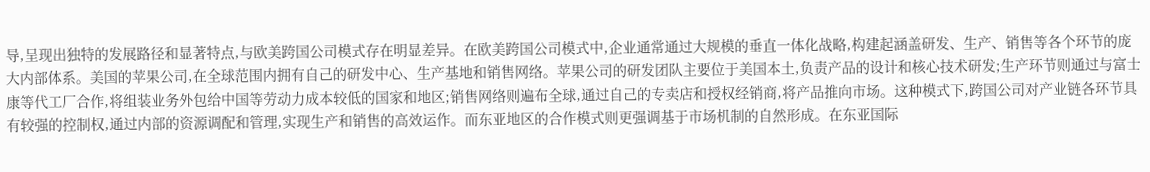导,呈现出独特的发展路径和显著特点,与欧美跨国公司模式存在明显差异。在欧美跨国公司模式中,企业通常通过大规模的垂直一体化战略,构建起涵盖研发、生产、销售等各个环节的庞大内部体系。美国的苹果公司,在全球范围内拥有自己的研发中心、生产基地和销售网络。苹果公司的研发团队主要位于美国本土,负责产品的设计和核心技术研发;生产环节则通过与富士康等代工厂合作,将组装业务外包给中国等劳动力成本较低的国家和地区;销售网络则遍布全球,通过自己的专卖店和授权经销商,将产品推向市场。这种模式下,跨国公司对产业链各环节具有较强的控制权,通过内部的资源调配和管理,实现生产和销售的高效运作。而东亚地区的合作模式则更强调基于市场机制的自然形成。在东亚国际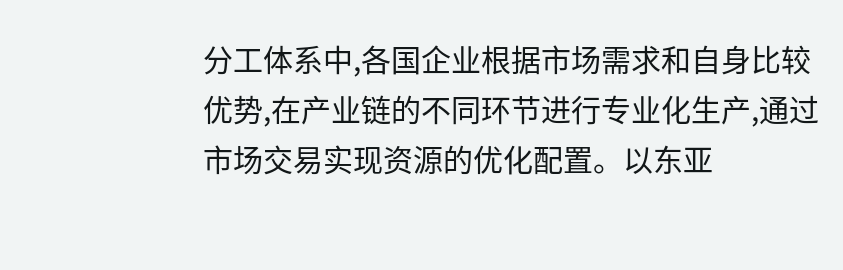分工体系中,各国企业根据市场需求和自身比较优势,在产业链的不同环节进行专业化生产,通过市场交易实现资源的优化配置。以东亚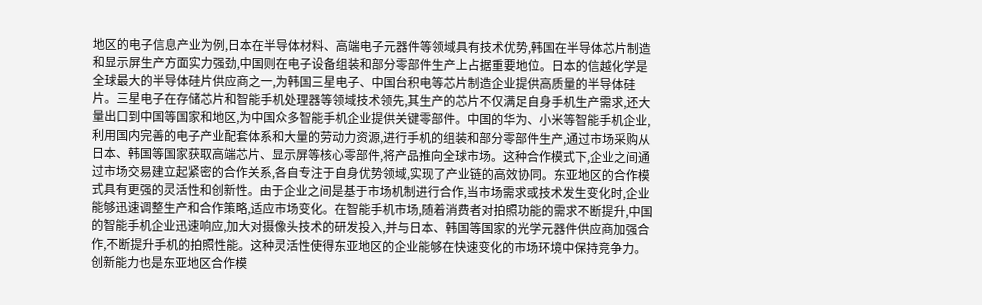地区的电子信息产业为例,日本在半导体材料、高端电子元器件等领域具有技术优势,韩国在半导体芯片制造和显示屏生产方面实力强劲,中国则在电子设备组装和部分零部件生产上占据重要地位。日本的信越化学是全球最大的半导体硅片供应商之一,为韩国三星电子、中国台积电等芯片制造企业提供高质量的半导体硅片。三星电子在存储芯片和智能手机处理器等领域技术领先,其生产的芯片不仅满足自身手机生产需求,还大量出口到中国等国家和地区,为中国众多智能手机企业提供关键零部件。中国的华为、小米等智能手机企业,利用国内完善的电子产业配套体系和大量的劳动力资源,进行手机的组装和部分零部件生产,通过市场采购从日本、韩国等国家获取高端芯片、显示屏等核心零部件,将产品推向全球市场。这种合作模式下,企业之间通过市场交易建立起紧密的合作关系,各自专注于自身优势领域,实现了产业链的高效协同。东亚地区的合作模式具有更强的灵活性和创新性。由于企业之间是基于市场机制进行合作,当市场需求或技术发生变化时,企业能够迅速调整生产和合作策略,适应市场变化。在智能手机市场,随着消费者对拍照功能的需求不断提升,中国的智能手机企业迅速响应,加大对摄像头技术的研发投入,并与日本、韩国等国家的光学元器件供应商加强合作,不断提升手机的拍照性能。这种灵活性使得东亚地区的企业能够在快速变化的市场环境中保持竞争力。创新能力也是东亚地区合作模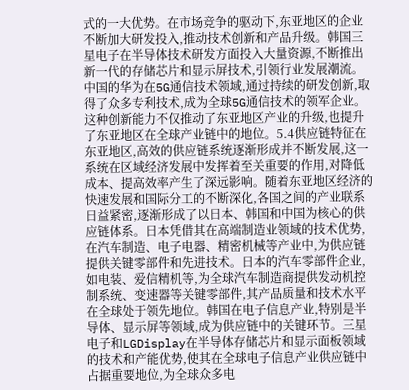式的一大优势。在市场竞争的驱动下,东亚地区的企业不断加大研发投入,推动技术创新和产品升级。韩国三星电子在半导体技术研发方面投入大量资源,不断推出新一代的存储芯片和显示屏技术,引领行业发展潮流。中国的华为在5G通信技术领域,通过持续的研发创新,取得了众多专利技术,成为全球5G通信技术的领军企业。这种创新能力不仅推动了东亚地区产业的升级,也提升了东亚地区在全球产业链中的地位。5.4供应链特征在东亚地区,高效的供应链系统逐渐形成并不断发展,这一系统在区域经济发展中发挥着至关重要的作用,对降低成本、提高效率产生了深远影响。随着东亚地区经济的快速发展和国际分工的不断深化,各国之间的产业联系日益紧密,逐渐形成了以日本、韩国和中国为核心的供应链体系。日本凭借其在高端制造业领域的技术优势,在汽车制造、电子电器、精密机械等产业中,为供应链提供关键零部件和先进技术。日本的汽车零部件企业,如电装、爱信精机等,为全球汽车制造商提供发动机控制系统、变速器等关键零部件,其产品质量和技术水平在全球处于领先地位。韩国在电子信息产业,特别是半导体、显示屏等领域,成为供应链中的关键环节。三星电子和LGDisplay在半导体存储芯片和显示面板领域的技术和产能优势,使其在全球电子信息产业供应链中占据重要地位,为全球众多电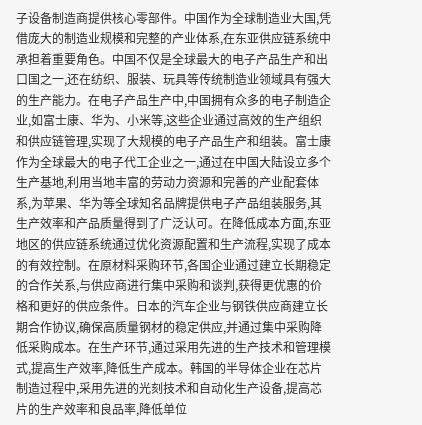子设备制造商提供核心零部件。中国作为全球制造业大国,凭借庞大的制造业规模和完整的产业体系,在东亚供应链系统中承担着重要角色。中国不仅是全球最大的电子产品生产和出口国之一,还在纺织、服装、玩具等传统制造业领域具有强大的生产能力。在电子产品生产中,中国拥有众多的电子制造企业,如富士康、华为、小米等,这些企业通过高效的生产组织和供应链管理,实现了大规模的电子产品生产和组装。富士康作为全球最大的电子代工企业之一,通过在中国大陆设立多个生产基地,利用当地丰富的劳动力资源和完善的产业配套体系,为苹果、华为等全球知名品牌提供电子产品组装服务,其生产效率和产品质量得到了广泛认可。在降低成本方面,东亚地区的供应链系统通过优化资源配置和生产流程,实现了成本的有效控制。在原材料采购环节,各国企业通过建立长期稳定的合作关系,与供应商进行集中采购和谈判,获得更优惠的价格和更好的供应条件。日本的汽车企业与钢铁供应商建立长期合作协议,确保高质量钢材的稳定供应,并通过集中采购降低采购成本。在生产环节,通过采用先进的生产技术和管理模式,提高生产效率,降低生产成本。韩国的半导体企业在芯片制造过程中,采用先进的光刻技术和自动化生产设备,提高芯片的生产效率和良品率,降低单位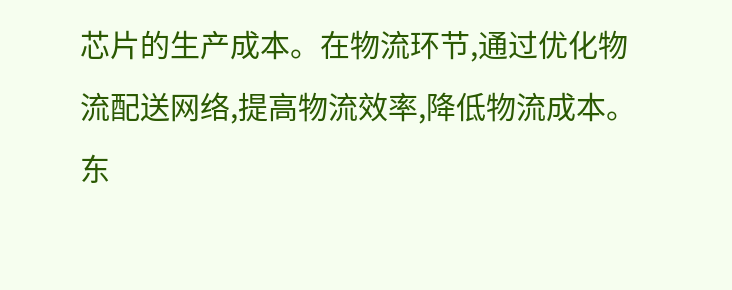芯片的生产成本。在物流环节,通过优化物流配送网络,提高物流效率,降低物流成本。东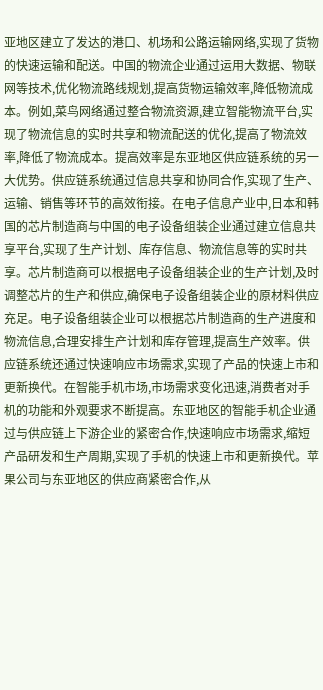亚地区建立了发达的港口、机场和公路运输网络,实现了货物的快速运输和配送。中国的物流企业通过运用大数据、物联网等技术,优化物流路线规划,提高货物运输效率,降低物流成本。例如,菜鸟网络通过整合物流资源,建立智能物流平台,实现了物流信息的实时共享和物流配送的优化,提高了物流效率,降低了物流成本。提高效率是东亚地区供应链系统的另一大优势。供应链系统通过信息共享和协同合作,实现了生产、运输、销售等环节的高效衔接。在电子信息产业中,日本和韩国的芯片制造商与中国的电子设备组装企业通过建立信息共享平台,实现了生产计划、库存信息、物流信息等的实时共享。芯片制造商可以根据电子设备组装企业的生产计划,及时调整芯片的生产和供应,确保电子设备组装企业的原材料供应充足。电子设备组装企业可以根据芯片制造商的生产进度和物流信息,合理安排生产计划和库存管理,提高生产效率。供应链系统还通过快速响应市场需求,实现了产品的快速上市和更新换代。在智能手机市场,市场需求变化迅速,消费者对手机的功能和外观要求不断提高。东亚地区的智能手机企业通过与供应链上下游企业的紧密合作,快速响应市场需求,缩短产品研发和生产周期,实现了手机的快速上市和更新换代。苹果公司与东亚地区的供应商紧密合作,从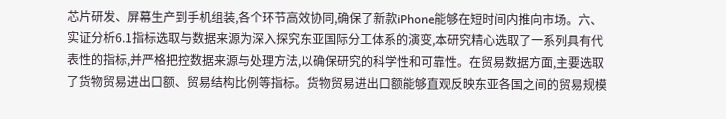芯片研发、屏幕生产到手机组装,各个环节高效协同,确保了新款iPhone能够在短时间内推向市场。六、实证分析6.1指标选取与数据来源为深入探究东亚国际分工体系的演变,本研究精心选取了一系列具有代表性的指标,并严格把控数据来源与处理方法,以确保研究的科学性和可靠性。在贸易数据方面,主要选取了货物贸易进出口额、贸易结构比例等指标。货物贸易进出口额能够直观反映东亚各国之间的贸易规模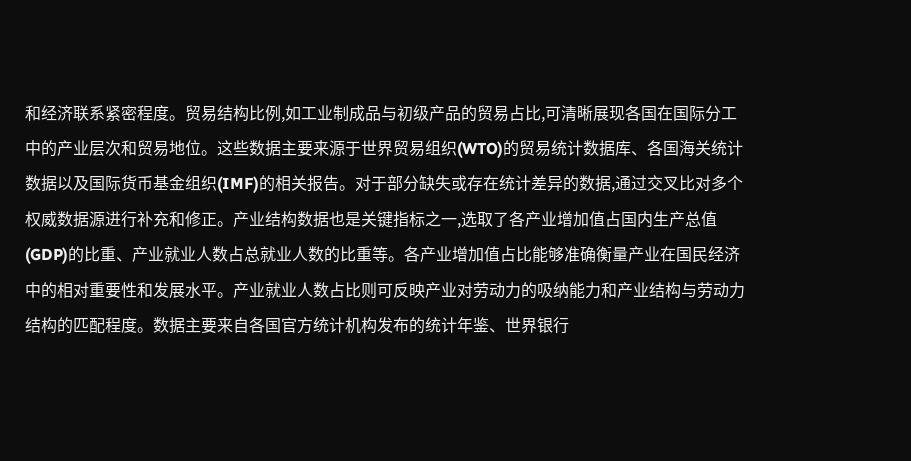和经济联系紧密程度。贸易结构比例,如工业制成品与初级产品的贸易占比,可清晰展现各国在国际分工中的产业层次和贸易地位。这些数据主要来源于世界贸易组织(WTO)的贸易统计数据库、各国海关统计数据以及国际货币基金组织(IMF)的相关报告。对于部分缺失或存在统计差异的数据,通过交叉比对多个权威数据源进行补充和修正。产业结构数据也是关键指标之一,选取了各产业增加值占国内生产总值(GDP)的比重、产业就业人数占总就业人数的比重等。各产业增加值占比能够准确衡量产业在国民经济中的相对重要性和发展水平。产业就业人数占比则可反映产业对劳动力的吸纳能力和产业结构与劳动力结构的匹配程度。数据主要来自各国官方统计机构发布的统计年鉴、世界银行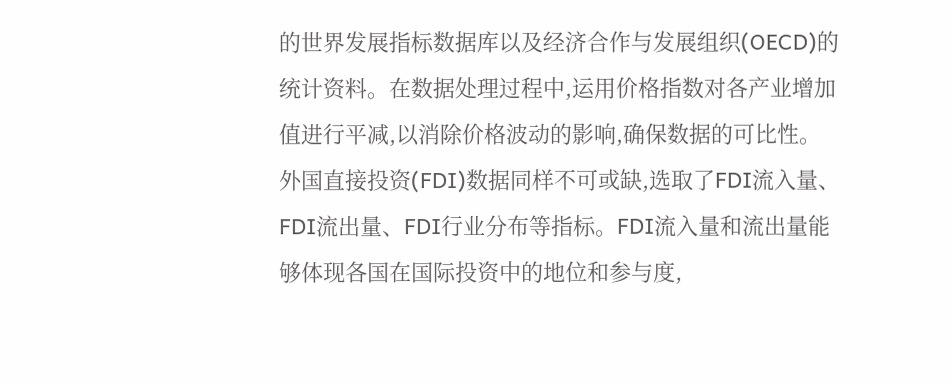的世界发展指标数据库以及经济合作与发展组织(OECD)的统计资料。在数据处理过程中,运用价格指数对各产业增加值进行平减,以消除价格波动的影响,确保数据的可比性。外国直接投资(FDI)数据同样不可或缺,选取了FDI流入量、FDI流出量、FDI行业分布等指标。FDI流入量和流出量能够体现各国在国际投资中的地位和参与度,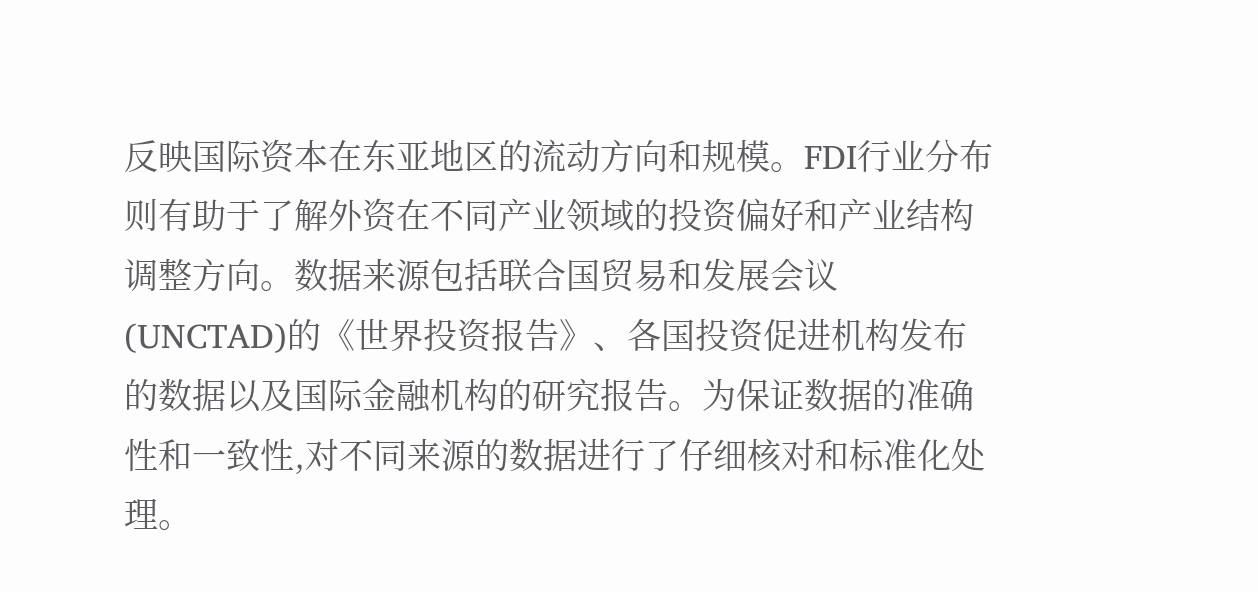反映国际资本在东亚地区的流动方向和规模。FDI行业分布则有助于了解外资在不同产业领域的投资偏好和产业结构调整方向。数据来源包括联合国贸易和发展会议(UNCTAD)的《世界投资报告》、各国投资促进机构发布的数据以及国际金融机构的研究报告。为保证数据的准确性和一致性,对不同来源的数据进行了仔细核对和标准化处理。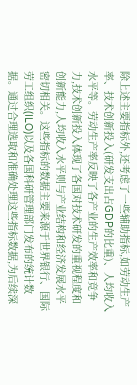除上述主要指标外,还考虑了一些辅助指标,如劳动生产率、技术创新投入(研发支出占GDP的比重)、人均收入水平等。劳动生产率反映了各产业的生产效率和竞争力,技术创新投入体现了各国对技术研发的重视程度和创新能力,人均收入水平则与产业结构和经济发展水平密切相关。这些指标的数据主要来源于世界银行、国际劳工组织(ILO)以及各国科研管理部门发布的统计数据。通过合理选取和准确处理这些指标数据,为后续深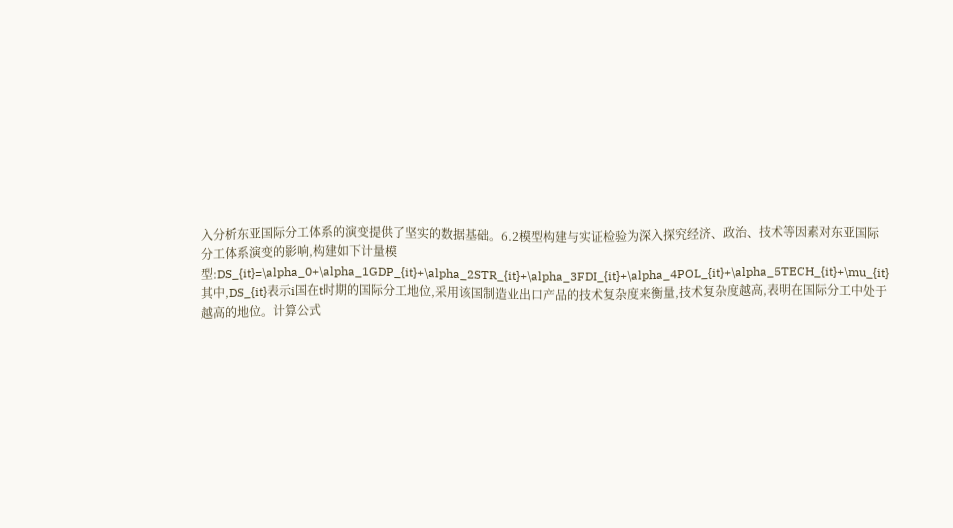入分析东亚国际分工体系的演变提供了坚实的数据基础。6.2模型构建与实证检验为深入探究经济、政治、技术等因素对东亚国际分工体系演变的影响,构建如下计量模型:DS_{it}=\alpha_0+\alpha_1GDP_{it}+\alpha_2STR_{it}+\alpha_3FDI_{it}+\alpha_4POL_{it}+\alpha_5TECH_{it}+\mu_{it}其中,DS_{it}表示i国在t时期的国际分工地位,采用该国制造业出口产品的技术复杂度来衡量,技术复杂度越高,表明在国际分工中处于越高的地位。计算公式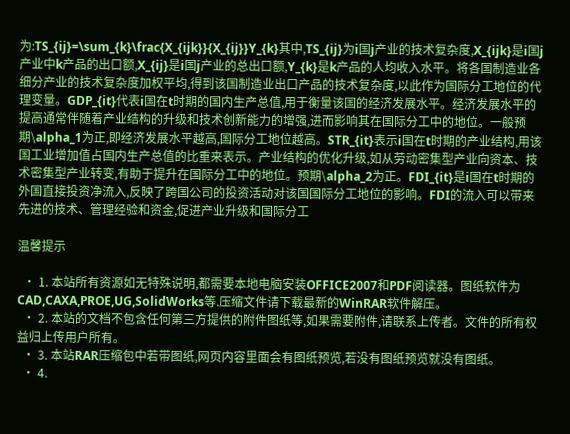为:TS_{ij}=\sum_{k}\frac{X_{ijk}}{X_{ij}}Y_{k}其中,TS_{ij}为i国j产业的技术复杂度,X_{ijk}是i国j产业中k产品的出口额,X_{ij}是i国j产业的总出口额,Y_{k}是k产品的人均收入水平。将各国制造业各细分产业的技术复杂度加权平均,得到该国制造业出口产品的技术复杂度,以此作为国际分工地位的代理变量。GDP_{it}代表i国在t时期的国内生产总值,用于衡量该国的经济发展水平。经济发展水平的提高通常伴随着产业结构的升级和技术创新能力的增强,进而影响其在国际分工中的地位。一般预期\alpha_1为正,即经济发展水平越高,国际分工地位越高。STR_{it}表示i国在t时期的产业结构,用该国工业增加值占国内生产总值的比重来表示。产业结构的优化升级,如从劳动密集型产业向资本、技术密集型产业转变,有助于提升在国际分工中的地位。预期\alpha_2为正。FDI_{it}是i国在t时期的外国直接投资净流入,反映了跨国公司的投资活动对该国国际分工地位的影响。FDI的流入可以带来先进的技术、管理经验和资金,促进产业升级和国际分工

温馨提示

  • 1. 本站所有资源如无特殊说明,都需要本地电脑安装OFFICE2007和PDF阅读器。图纸软件为CAD,CAXA,PROE,UG,SolidWorks等.压缩文件请下载最新的WinRAR软件解压。
  • 2. 本站的文档不包含任何第三方提供的附件图纸等,如果需要附件,请联系上传者。文件的所有权益归上传用户所有。
  • 3. 本站RAR压缩包中若带图纸,网页内容里面会有图纸预览,若没有图纸预览就没有图纸。
  • 4.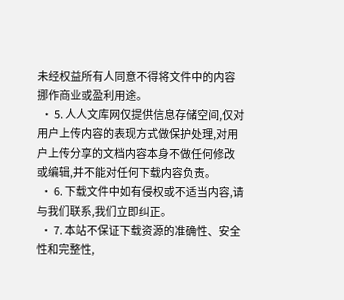未经权益所有人同意不得将文件中的内容挪作商业或盈利用途。
  • 5. 人人文库网仅提供信息存储空间,仅对用户上传内容的表现方式做保护处理,对用户上传分享的文档内容本身不做任何修改或编辑,并不能对任何下载内容负责。
  • 6. 下载文件中如有侵权或不适当内容,请与我们联系,我们立即纠正。
  • 7. 本站不保证下载资源的准确性、安全性和完整性,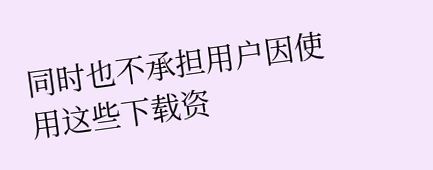同时也不承担用户因使用这些下载资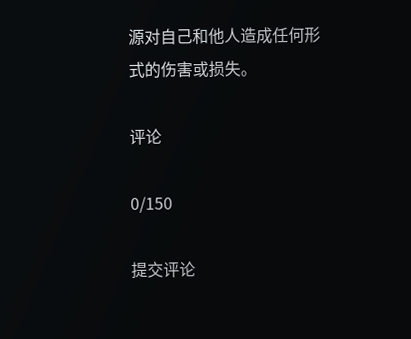源对自己和他人造成任何形式的伤害或损失。

评论

0/150

提交评论